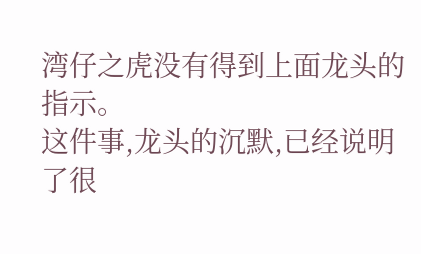湾仔之虎没有得到上面龙头的指示。
这件事,龙头的沉默,已经说明了很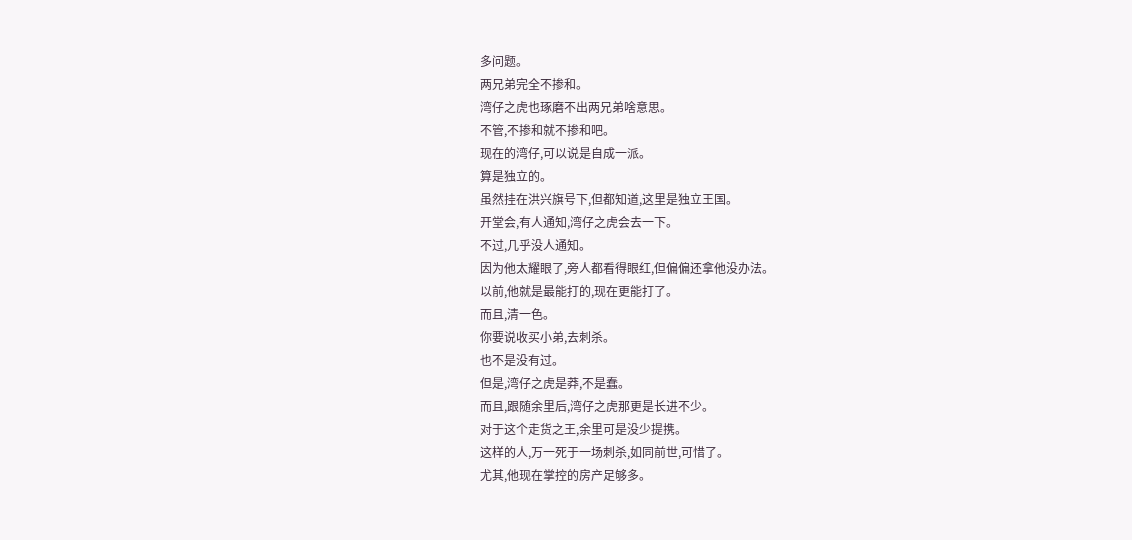多问题。
两兄弟完全不掺和。
湾仔之虎也琢磨不出两兄弟啥意思。
不管,不掺和就不掺和吧。
现在的湾仔,可以说是自成一派。
算是独立的。
虽然挂在洪兴旗号下,但都知道,这里是独立王国。
开堂会,有人通知,湾仔之虎会去一下。
不过,几乎没人通知。
因为他太耀眼了,旁人都看得眼红,但偏偏还拿他没办法。
以前,他就是最能打的,现在更能打了。
而且,清一色。
你要说收买小弟,去刺杀。
也不是没有过。
但是,湾仔之虎是莽,不是蠢。
而且,跟随余里后,湾仔之虎那更是长进不少。
对于这个走货之王,余里可是没少提携。
这样的人,万一死于一场刺杀,如同前世,可惜了。
尤其,他现在掌控的房产足够多。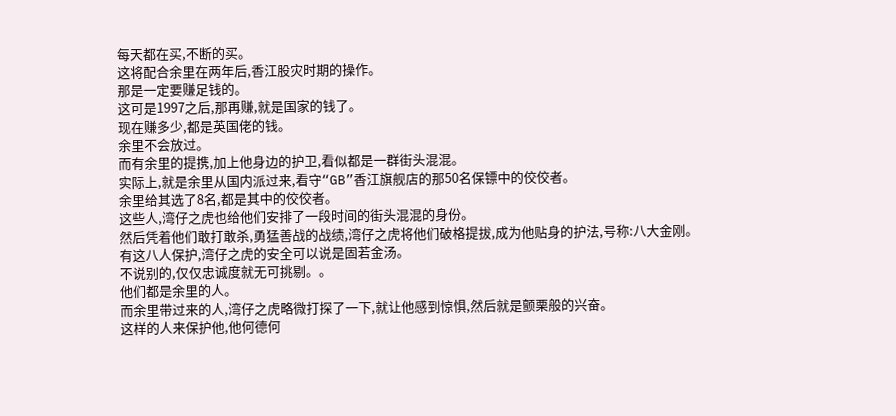每天都在买,不断的买。
这将配合余里在两年后,香江股灾时期的操作。
那是一定要赚足钱的。
这可是1997之后,那再赚,就是国家的钱了。
现在赚多少,都是英国佬的钱。
余里不会放过。
而有余里的提携,加上他身边的护卫,看似都是一群街头混混。
实际上,就是余里从国内派过来,看守“GB”香江旗舰店的那50名保镖中的佼佼者。
余里给其选了8名,都是其中的佼佼者。
这些人,湾仔之虎也给他们安排了一段时间的街头混混的身份。
然后凭着他们敢打敢杀,勇猛善战的战绩,湾仔之虎将他们破格提拔,成为他贴身的护法,号称:八大金刚。
有这八人保护,湾仔之虎的安全可以说是固若金汤。
不说别的,仅仅忠诚度就无可挑剔。。
他们都是余里的人。
而余里带过来的人,湾仔之虎略微打探了一下,就让他感到惊惧,然后就是颤栗般的兴奋。
这样的人来保护他,他何德何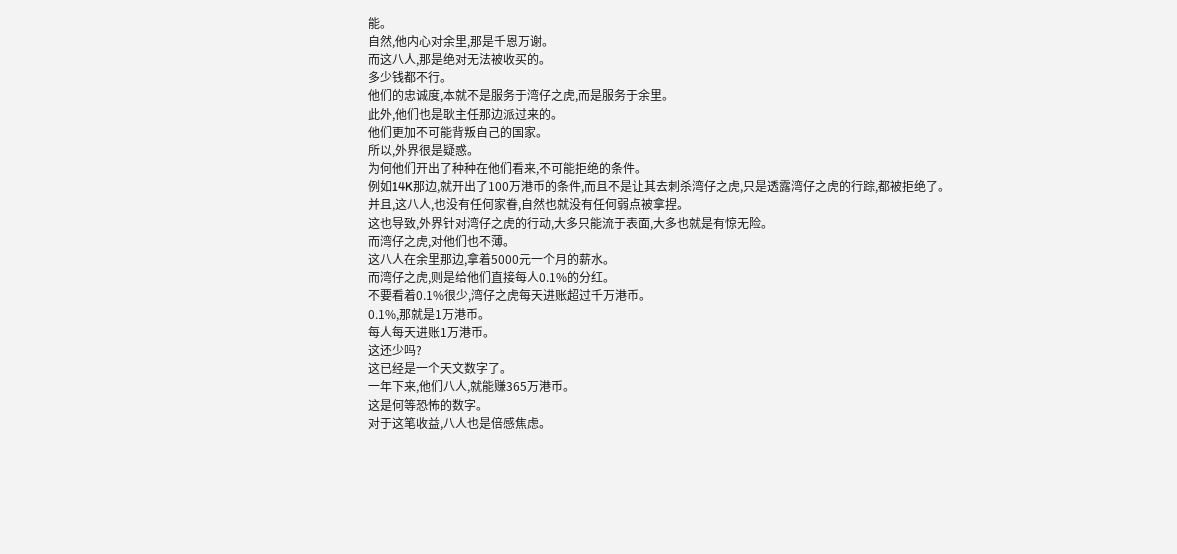能。
自然,他内心对余里,那是千恩万谢。
而这八人,那是绝对无法被收买的。
多少钱都不行。
他们的忠诚度,本就不是服务于湾仔之虎,而是服务于余里。
此外,他们也是耿主任那边派过来的。
他们更加不可能背叛自己的国家。
所以,外界很是疑惑。
为何他们开出了种种在他们看来,不可能拒绝的条件。
例如14K那边,就开出了100万港币的条件,而且不是让其去刺杀湾仔之虎,只是透露湾仔之虎的行踪,都被拒绝了。
并且,这八人,也没有任何家眷,自然也就没有任何弱点被拿捏。
这也导致,外界针对湾仔之虎的行动,大多只能流于表面,大多也就是有惊无险。
而湾仔之虎,对他们也不薄。
这八人在余里那边,拿着5000元一个月的薪水。
而湾仔之虎,则是给他们直接每人0.1%的分红。
不要看着0.1%很少,湾仔之虎每天进账超过千万港币。
0.1%,那就是1万港币。
每人每天进账1万港币。
这还少吗?
这已经是一个天文数字了。
一年下来,他们八人,就能赚365万港币。
这是何等恐怖的数字。
对于这笔收益,八人也是倍感焦虑。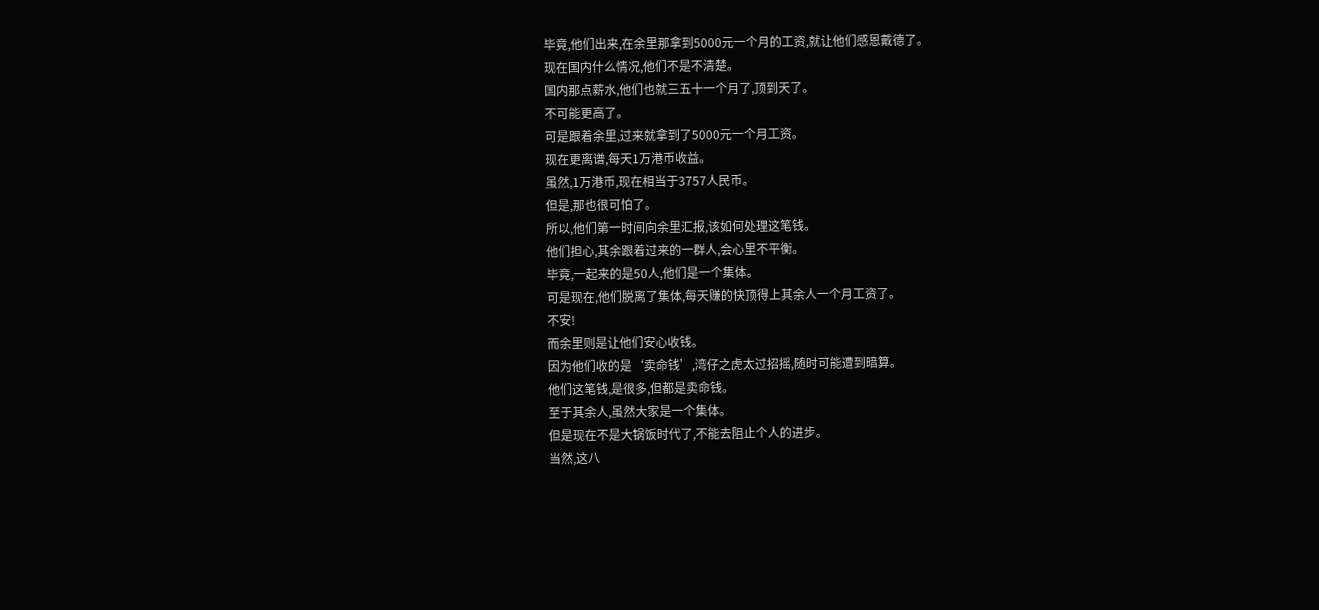毕竟,他们出来,在余里那拿到5000元一个月的工资,就让他们感恩戴德了。
现在国内什么情况,他们不是不清楚。
国内那点薪水,他们也就三五十一个月了,顶到天了。
不可能更高了。
可是跟着余里,过来就拿到了5000元一个月工资。
现在更离谱,每天1万港币收益。
虽然,1万港币,现在相当于3757人民币。
但是,那也很可怕了。
所以,他们第一时间向余里汇报,该如何处理这笔钱。
他们担心,其余跟着过来的一群人,会心里不平衡。
毕竟,一起来的是50人,他们是一个集体。
可是现在,他们脱离了集体,每天赚的快顶得上其余人一个月工资了。
不安!
而余里则是让他们安心收钱。
因为他们收的是‘卖命钱’,湾仔之虎太过招摇,随时可能遭到暗算。
他们这笔钱,是很多,但都是卖命钱。
至于其余人,虽然大家是一个集体。
但是现在不是大锅饭时代了,不能去阻止个人的进步。
当然,这八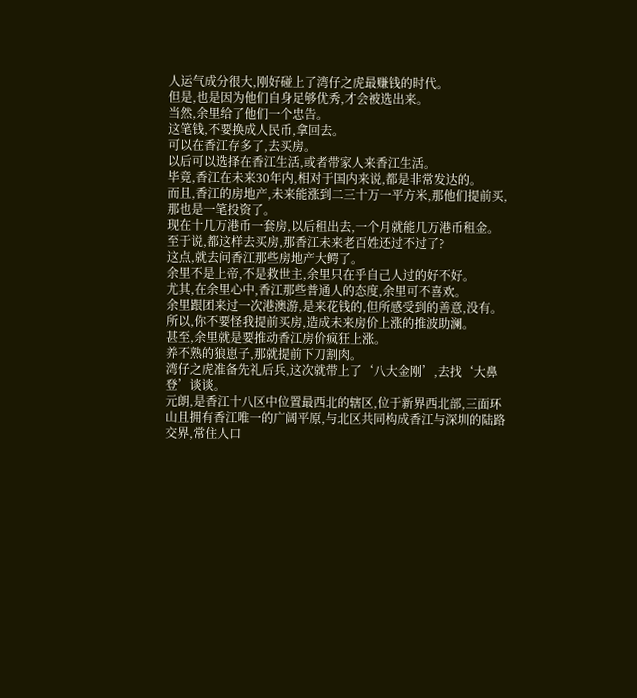人运气成分很大,刚好碰上了湾仔之虎最赚钱的时代。
但是,也是因为他们自身足够优秀,才会被选出来。
当然,余里给了他们一个忠告。
这笔钱,不要换成人民币,拿回去。
可以在香江存多了,去买房。
以后可以选择在香江生活,或者带家人来香江生活。
毕竟,香江在未来30年内,相对于国内来说,都是非常发达的。
而且,香江的房地产,未来能涨到二三十万一平方米,那他们提前买,那也是一笔投资了。
现在十几万港币一套房,以后租出去,一个月就能几万港币租金。
至于说,都这样去买房,那香江未来老百姓还过不过了?
这点,就去问香江那些房地产大鳄了。
余里不是上帝,不是救世主,余里只在乎自己人过的好不好。
尤其,在余里心中,香江那些普通人的态度,余里可不喜欢。
余里跟团来过一次港澳游,是来花钱的,但所感受到的善意,没有。
所以,你不要怪我提前买房,造成未来房价上涨的推波助澜。
甚至,余里就是要推动香江房价疯狂上涨。
养不熟的狼崽子,那就提前下刀割肉。
湾仔之虎准备先礼后兵,这次就带上了‘八大金刚’,去找‘大鼻登’谈谈。
元朗,是香江十八区中位置最西北的辖区,位于新界西北部,三面环山且拥有香江唯一的广阔平原,与北区共同构成香江与深圳的陆路交界,常住人口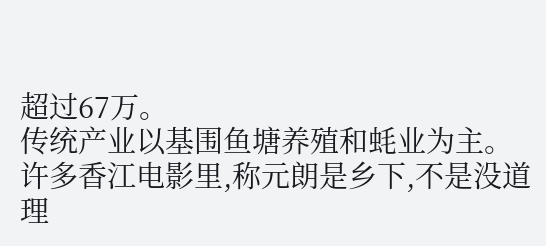超过67万。
传统产业以基围鱼塘养殖和蚝业为主。
许多香江电影里,称元朗是乡下,不是没道理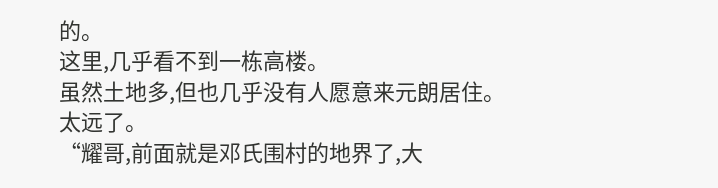的。
这里,几乎看不到一栋高楼。
虽然土地多,但也几乎没有人愿意来元朗居住。
太远了。
“耀哥,前面就是邓氏围村的地界了,大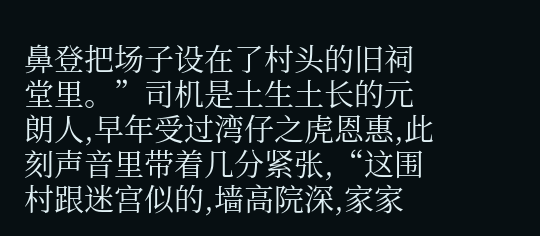鼻登把场子设在了村头的旧祠堂里。”司机是土生土长的元朗人,早年受过湾仔之虎恩惠,此刻声音里带着几分紧张,“这围村跟迷宫似的,墙高院深,家家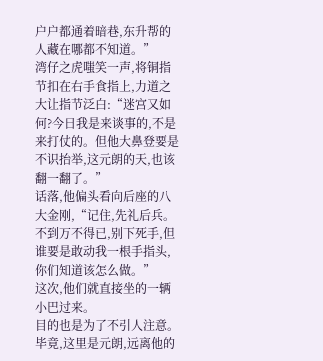户户都通着暗巷,东升帮的人藏在哪都不知道。”
湾仔之虎嗤笑一声,将铜指节扣在右手食指上,力道之大让指节泛白:“迷宫又如何?今日我是来谈事的,不是来打仗的。但他大鼻登要是不识抬举,这元朗的天,也该翻一翻了。”
话落,他偏头看向后座的八大金刚,“记住,先礼后兵。不到万不得已,别下死手,但谁要是敢动我一根手指头,你们知道该怎么做。”
这次,他们就直接坐的一辆小巴过来。
目的也是为了不引人注意。
毕竟,这里是元朗,远离他的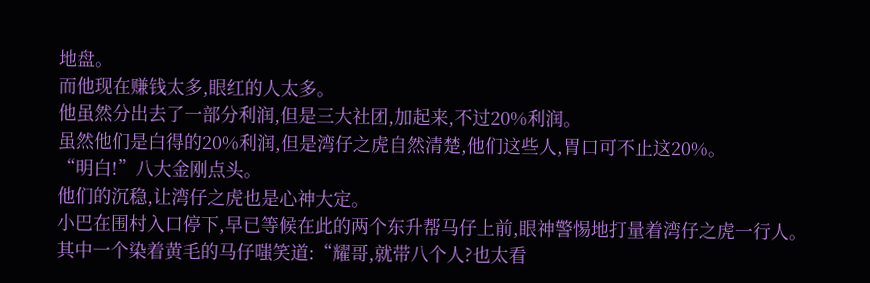地盘。
而他现在赚钱太多,眼红的人太多。
他虽然分出去了一部分利润,但是三大社团,加起来,不过20%利润。
虽然他们是白得的20%利润,但是湾仔之虎自然清楚,他们这些人,胃口可不止这20%。
“明白!”八大金刚点头。
他们的沉稳,让湾仔之虎也是心神大定。
小巴在围村入口停下,早已等候在此的两个东升帮马仔上前,眼神警惕地打量着湾仔之虎一行人。
其中一个染着黄毛的马仔嗤笑道:“耀哥,就带八个人?也太看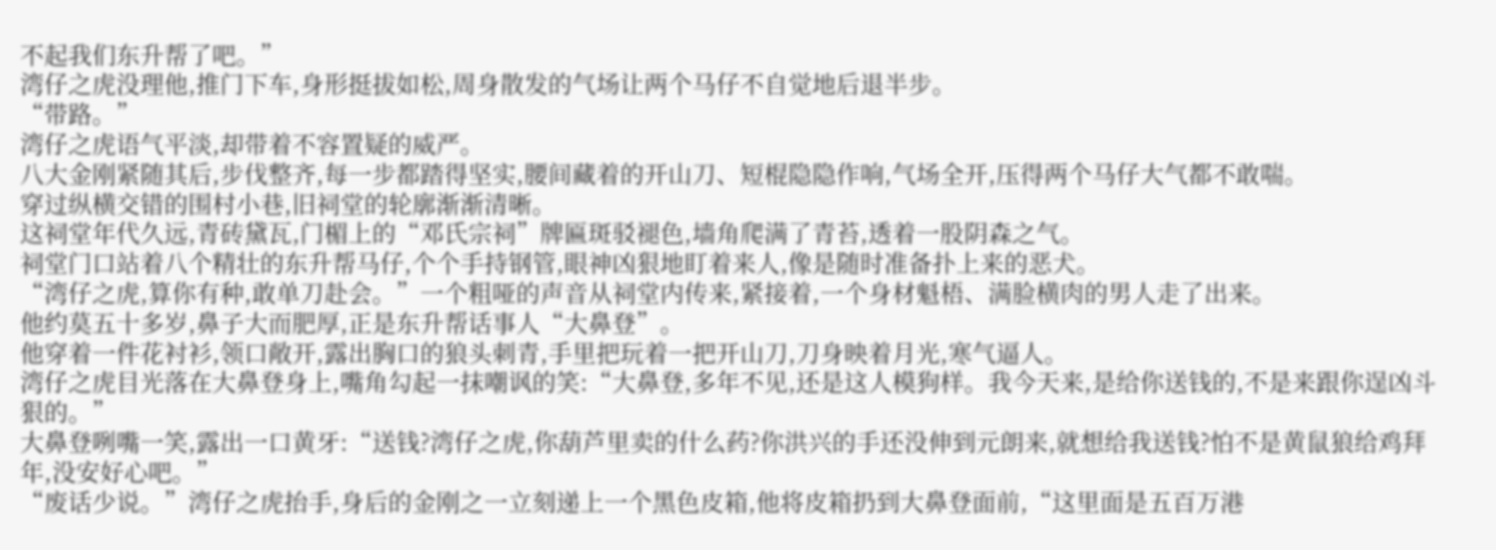不起我们东升帮了吧。”
湾仔之虎没理他,推门下车,身形挺拔如松,周身散发的气场让两个马仔不自觉地后退半步。
“带路。”
湾仔之虎语气平淡,却带着不容置疑的威严。
八大金刚紧随其后,步伐整齐,每一步都踏得坚实,腰间藏着的开山刀、短棍隐隐作响,气场全开,压得两个马仔大气都不敢喘。
穿过纵横交错的围村小巷,旧祠堂的轮廓渐渐清晰。
这祠堂年代久远,青砖黛瓦,门楣上的“邓氏宗祠”牌匾斑驳褪色,墙角爬满了青苔,透着一股阴森之气。
祠堂门口站着八个精壮的东升帮马仔,个个手持钢管,眼神凶狠地盯着来人,像是随时准备扑上来的恶犬。
“湾仔之虎,算你有种,敢单刀赴会。”一个粗哑的声音从祠堂内传来,紧接着,一个身材魁梧、满脸横肉的男人走了出来。
他约莫五十多岁,鼻子大而肥厚,正是东升帮话事人“大鼻登”。
他穿着一件花衬衫,领口敞开,露出胸口的狼头刺青,手里把玩着一把开山刀,刀身映着月光,寒气逼人。
湾仔之虎目光落在大鼻登身上,嘴角勾起一抹嘲讽的笑:“大鼻登,多年不见,还是这人模狗样。我今天来,是给你送钱的,不是来跟你逞凶斗狠的。”
大鼻登咧嘴一笑,露出一口黄牙:“送钱?湾仔之虎,你葫芦里卖的什么药?你洪兴的手还没伸到元朗来,就想给我送钱?怕不是黄鼠狼给鸡拜年,没安好心吧。”
“废话少说。”湾仔之虎抬手,身后的金刚之一立刻递上一个黑色皮箱,他将皮箱扔到大鼻登面前,“这里面是五百万港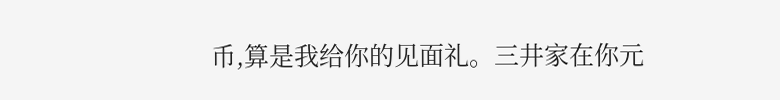币,算是我给你的见面礼。三井家在你元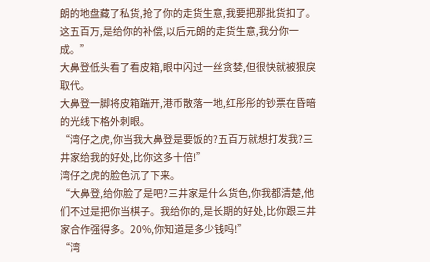朗的地盘藏了私货,抢了你的走货生意,我要把那批货扣了。这五百万,是给你的补偿,以后元朗的走货生意,我分你一成。”
大鼻登低头看了看皮箱,眼中闪过一丝贪婪,但很快就被狠戾取代。
大鼻登一脚将皮箱踹开,港币散落一地,红彤彤的钞票在昏暗的光线下格外刺眼。
“湾仔之虎,你当我大鼻登是要饭的?五百万就想打发我?三井家给我的好处,比你这多十倍!”
湾仔之虎的脸色沉了下来。
“大鼻登,给你脸了是吧?三井家是什么货色,你我都清楚,他们不过是把你当棋子。我给你的,是长期的好处,比你跟三井家合作强得多。20%,你知道是多少钱吗!”
“湾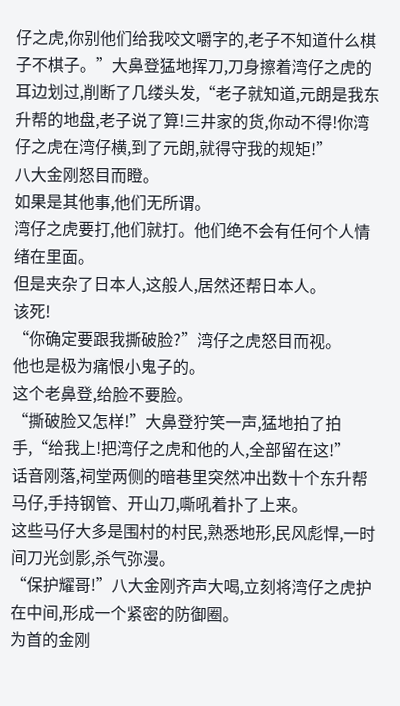仔之虎,你别他们给我咬文嚼字的,老子不知道什么棋子不棋子。”大鼻登猛地挥刀,刀身擦着湾仔之虎的耳边划过,削断了几缕头发,“老子就知道,元朗是我东升帮的地盘,老子说了算!三井家的货,你动不得!你湾仔之虎在湾仔横,到了元朗,就得守我的规矩!”
八大金刚怒目而瞪。
如果是其他事,他们无所谓。
湾仔之虎要打,他们就打。他们绝不会有任何个人情绪在里面。
但是夹杂了日本人,这般人,居然还帮日本人。
该死!
“你确定要跟我撕破脸?”湾仔之虎怒目而视。
他也是极为痛恨小鬼子的。
这个老鼻登,给脸不要脸。
“撕破脸又怎样!”大鼻登狞笑一声,猛地拍了拍手,“给我上!把湾仔之虎和他的人,全部留在这!”
话音刚落,祠堂两侧的暗巷里突然冲出数十个东升帮马仔,手持钢管、开山刀,嘶吼着扑了上来。
这些马仔大多是围村的村民,熟悉地形,民风彪悍,一时间刀光剑影,杀气弥漫。
“保护耀哥!”八大金刚齐声大喝,立刻将湾仔之虎护在中间,形成一个紧密的防御圈。
为首的金刚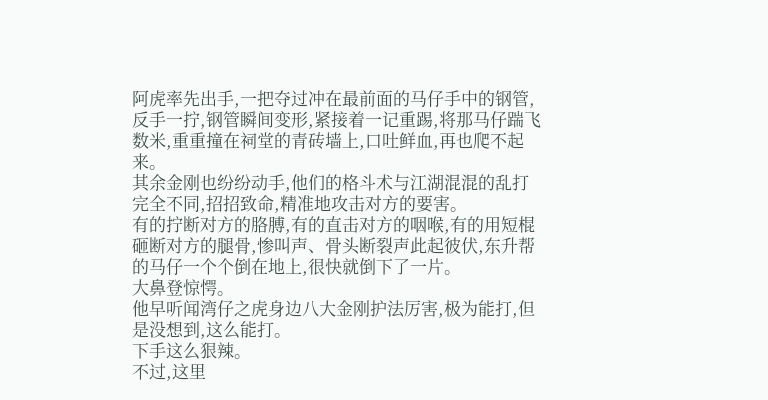阿虎率先出手,一把夺过冲在最前面的马仔手中的钢管,反手一拧,钢管瞬间变形,紧接着一记重踢,将那马仔踹飞数米,重重撞在祠堂的青砖墙上,口吐鲜血,再也爬不起来。
其余金刚也纷纷动手,他们的格斗术与江湖混混的乱打完全不同,招招致命,精准地攻击对方的要害。
有的拧断对方的胳膊,有的直击对方的咽喉,有的用短棍砸断对方的腿骨,惨叫声、骨头断裂声此起彼伏,东升帮的马仔一个个倒在地上,很快就倒下了一片。
大鼻登惊愕。
他早听闻湾仔之虎身边八大金刚护法厉害,极为能打,但是没想到,这么能打。
下手这么狠辣。
不过,这里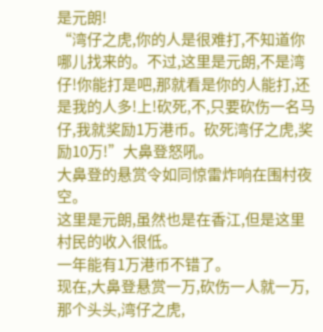是元朗!
“湾仔之虎,你的人是很难打,不知道你哪儿找来的。不过,这里是元朗,不是湾仔!你能打是吧,那就看是你的人能打,还是我的人多!上!砍死,不,只要砍伤一名马仔,我就奖励1万港币。砍死湾仔之虎,奖励10万!”大鼻登怒吼。
大鼻登的悬赏令如同惊雷炸响在围村夜空。
这里是元朗,虽然也是在香江,但是这里村民的收入很低。
一年能有1万港币不错了。
现在,大鼻登悬赏一万,砍伤一人就一万,那个头头,湾仔之虎,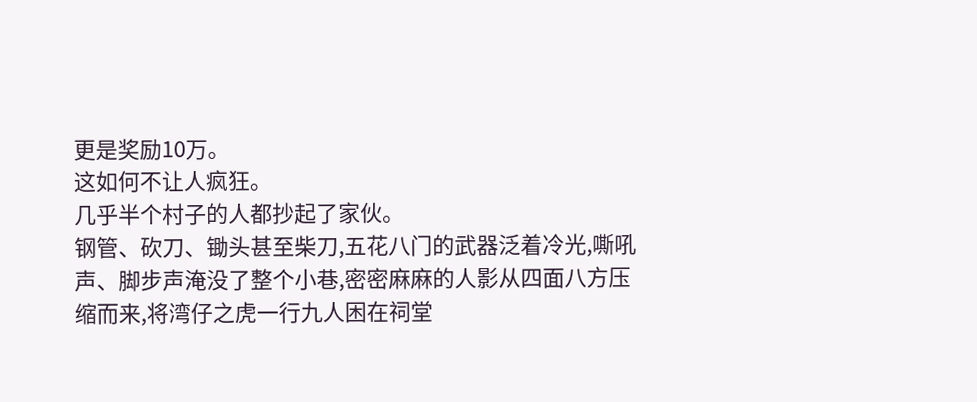更是奖励10万。
这如何不让人疯狂。
几乎半个村子的人都抄起了家伙。
钢管、砍刀、锄头甚至柴刀,五花八门的武器泛着冷光,嘶吼声、脚步声淹没了整个小巷,密密麻麻的人影从四面八方压缩而来,将湾仔之虎一行九人困在祠堂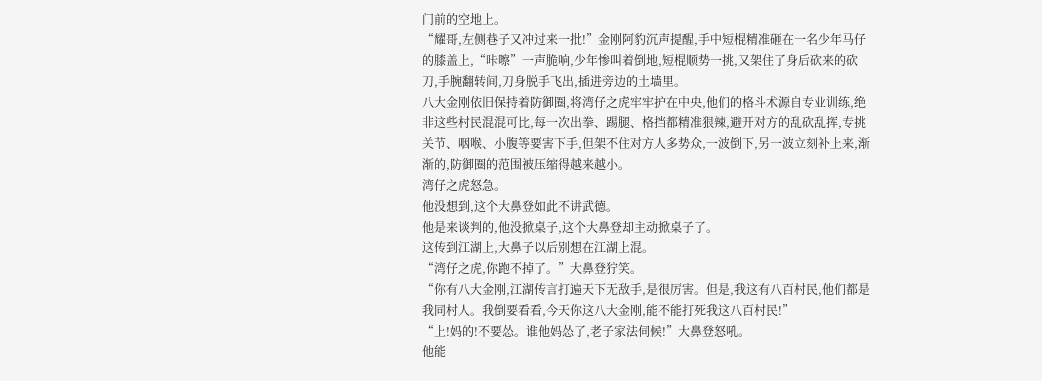门前的空地上。
“耀哥,左侧巷子又冲过来一批!”金刚阿豹沉声提醒,手中短棍精准砸在一名少年马仔的膝盖上,“咔嚓”一声脆响,少年惨叫着倒地,短棍顺势一挑,又架住了身后砍来的砍刀,手腕翻转间,刀身脱手飞出,插进旁边的土墙里。
八大金刚依旧保持着防御圈,将湾仔之虎牢牢护在中央,他们的格斗术源自专业训练,绝非这些村民混混可比,每一次出拳、踢腿、格挡都精准狠辣,避开对方的乱砍乱挥,专挑关节、咽喉、小腹等要害下手,但架不住对方人多势众,一波倒下,另一波立刻补上来,渐渐的,防御圈的范围被压缩得越来越小。
湾仔之虎怒急。
他没想到,这个大鼻登如此不讲武德。
他是来谈判的,他没掀桌子,这个大鼻登却主动掀桌子了。
这传到江湖上,大鼻子以后别想在江湖上混。
“湾仔之虎,你跑不掉了。”大鼻登狞笑。
“你有八大金刚,江湖传言打遍天下无敌手,是很厉害。但是,我这有八百村民,他们都是我同村人。我倒要看看,今天你这八大金刚,能不能打死我这八百村民!”
“上!妈的!不要怂。谁他妈怂了,老子家法伺候!”大鼻登怒吼。
他能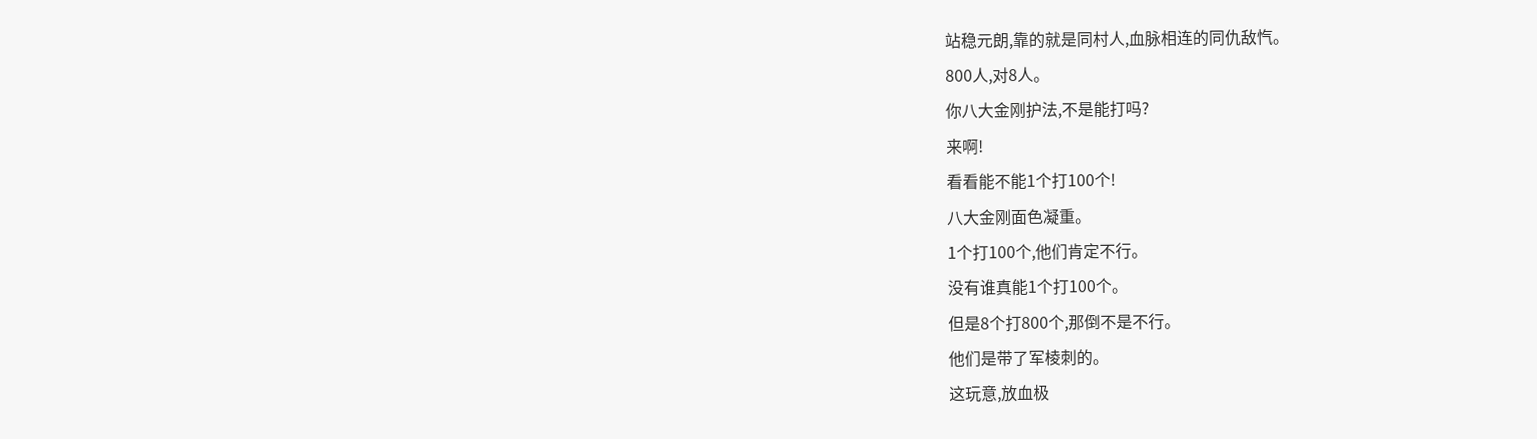站稳元朗,靠的就是同村人,血脉相连的同仇敌忾。
800人,对8人。
你八大金刚护法,不是能打吗?
来啊!
看看能不能1个打100个!
八大金刚面色凝重。
1个打100个,他们肯定不行。
没有谁真能1个打100个。
但是8个打800个,那倒不是不行。
他们是带了军棱刺的。
这玩意,放血极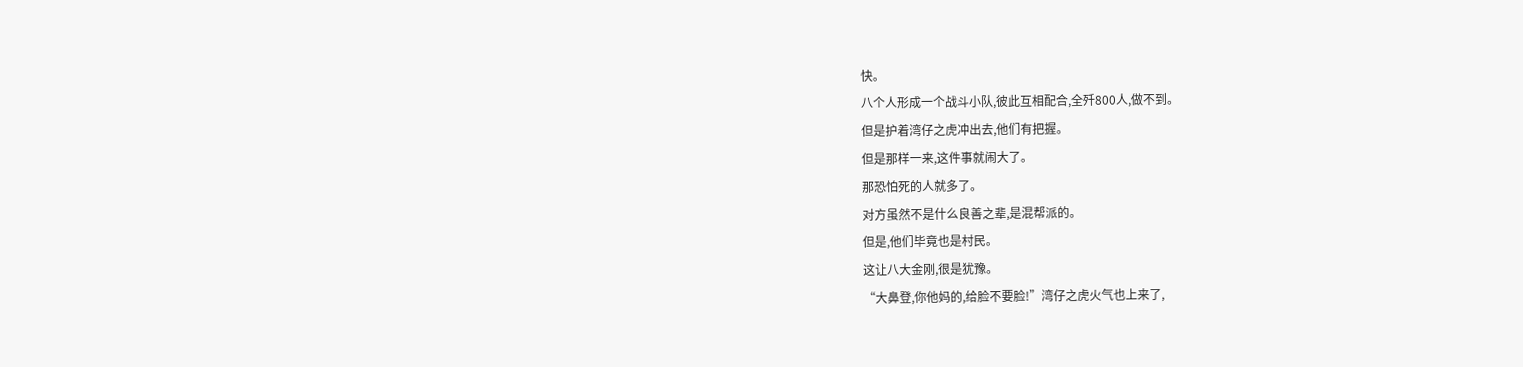快。
八个人形成一个战斗小队,彼此互相配合,全歼800人,做不到。
但是护着湾仔之虎冲出去,他们有把握。
但是那样一来,这件事就闹大了。
那恐怕死的人就多了。
对方虽然不是什么良善之辈,是混帮派的。
但是,他们毕竟也是村民。
这让八大金刚,很是犹豫。
“大鼻登,你他妈的,给脸不要脸!”湾仔之虎火气也上来了,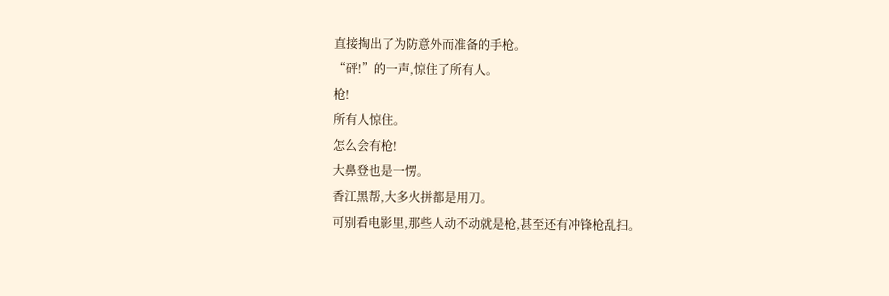直接掏出了为防意外而准备的手枪。
“砰!”的一声,惊住了所有人。
枪!
所有人惊住。
怎么会有枪!
大鼻登也是一愣。
香江黑帮,大多火拼都是用刀。
可别看电影里,那些人动不动就是枪,甚至还有冲锋枪乱扫。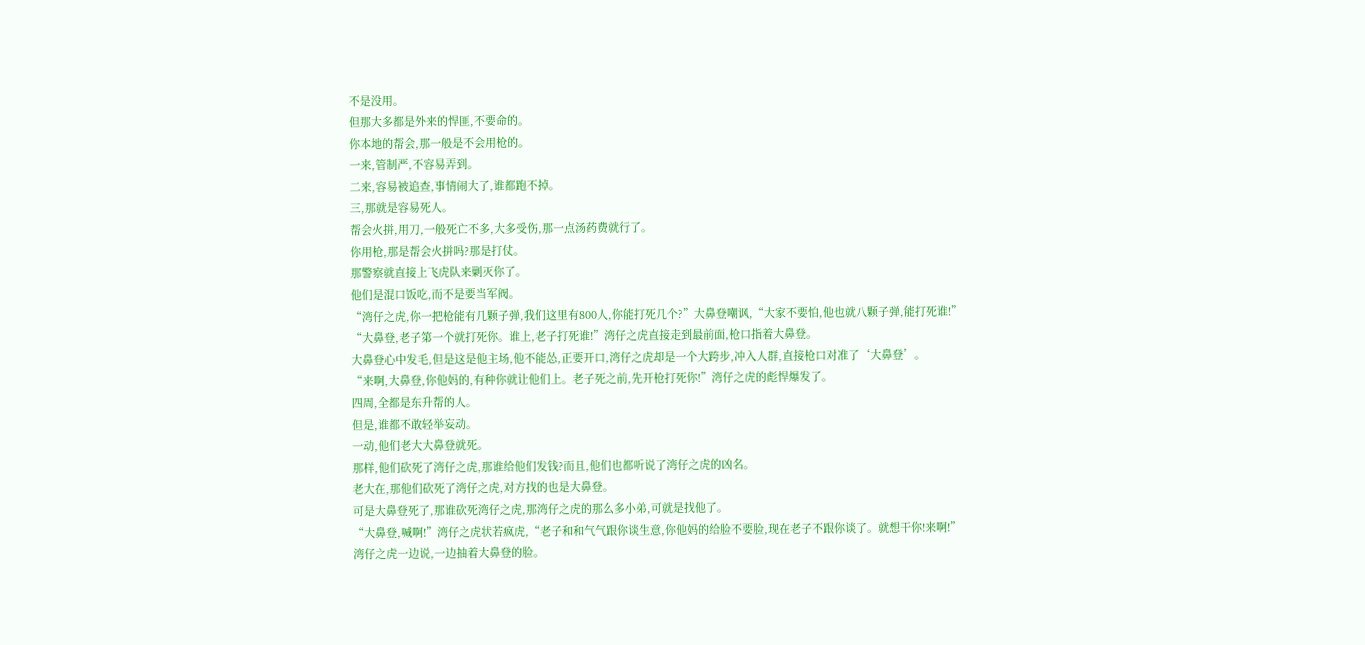不是没用。
但那大多都是外来的悍匪,不要命的。
你本地的帮会,那一般是不会用枪的。
一来,管制严,不容易弄到。
二来,容易被追查,事情闹大了,谁都跑不掉。
三,那就是容易死人。
帮会火拼,用刀,一般死亡不多,大多受伤,那一点汤药费就行了。
你用枪,那是帮会火拼吗?那是打仗。
那警察就直接上飞虎队来剿灭你了。
他们是混口饭吃,而不是要当军阀。
“湾仔之虎,你一把枪能有几颗子弹,我们这里有800人,你能打死几个?”大鼻登嘲讽,“大家不要怕,他也就八颗子弹,能打死谁!”
“大鼻登,老子第一个就打死你。谁上,老子打死谁!”湾仔之虎直接走到最前面,枪口指着大鼻登。
大鼻登心中发毛,但是这是他主场,他不能怂,正要开口,湾仔之虎却是一个大跨步,冲入人群,直接枪口对准了‘大鼻登’。
“来啊,大鼻登,你他妈的,有种你就让他们上。老子死之前,先开枪打死你!”湾仔之虎的彪悍爆发了。
四周,全都是东升帮的人。
但是,谁都不敢轻举妄动。
一动,他们老大大鼻登就死。
那样,他们砍死了湾仔之虎,那谁给他们发钱?而且,他们也都听说了湾仔之虎的凶名。
老大在,那他们砍死了湾仔之虎,对方找的也是大鼻登。
可是大鼻登死了,那谁砍死湾仔之虎,那湾仔之虎的那么多小弟,可就是找他了。
“大鼻登,喊啊!”湾仔之虎状若疯虎,“老子和和气气跟你谈生意,你他妈的给脸不要脸,现在老子不跟你谈了。就想干你!来啊!”
湾仔之虎一边说,一边抽着大鼻登的脸。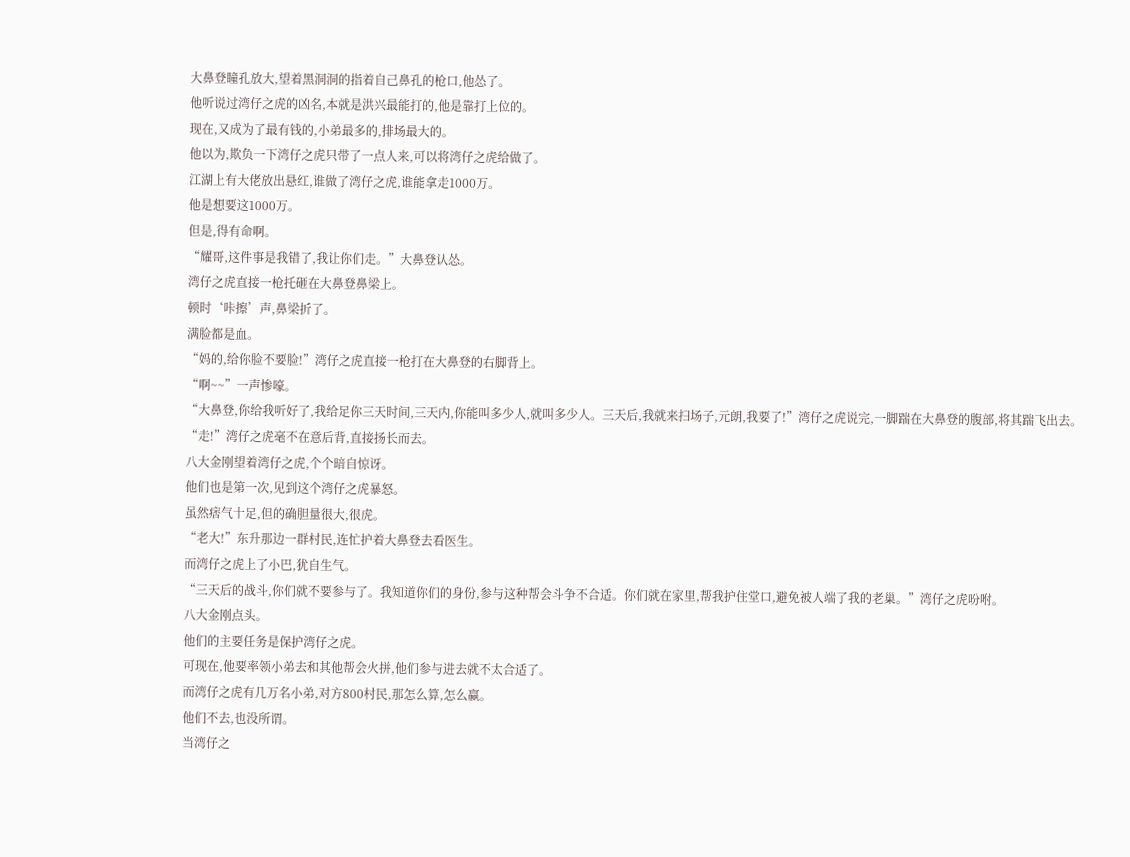大鼻登瞳孔放大,望着黑洞洞的指着自己鼻孔的枪口,他怂了。
他听说过湾仔之虎的凶名,本就是洪兴最能打的,他是靠打上位的。
现在,又成为了最有钱的,小弟最多的,排场最大的。
他以为,欺负一下湾仔之虎只带了一点人来,可以将湾仔之虎给做了。
江湖上有大佬放出悬红,谁做了湾仔之虎,谁能拿走1000万。
他是想要这1000万。
但是,得有命啊。
“耀哥,这件事是我错了,我让你们走。”大鼻登认怂。
湾仔之虎直接一枪托砸在大鼻登鼻梁上。
顿时‘咔擦’声,鼻梁折了。
满脸都是血。
“妈的,给你脸不要脸!”湾仔之虎直接一枪打在大鼻登的右脚背上。
“啊~~”一声惨嚎。
“大鼻登,你给我听好了,我给足你三天时间,三天内,你能叫多少人,就叫多少人。三天后,我就来扫场子,元朗,我要了!”湾仔之虎说完,一脚踹在大鼻登的腹部,将其踹飞出去。
“走!”湾仔之虎毫不在意后背,直接扬长而去。
八大金刚望着湾仔之虎,个个暗自惊讶。
他们也是第一次,见到这个湾仔之虎暴怒。
虽然痞气十足,但的确胆量很大,很虎。
“老大!”东升那边一群村民,连忙护着大鼻登去看医生。
而湾仔之虎上了小巴,犹自生气。
“三天后的战斗,你们就不要参与了。我知道你们的身份,参与这种帮会斗争不合适。你们就在家里,帮我护住堂口,避免被人端了我的老巢。”湾仔之虎吩咐。
八大金刚点头。
他们的主要任务是保护湾仔之虎。
可现在,他要率领小弟去和其他帮会火拼,他们参与进去就不太合适了。
而湾仔之虎有几万名小弟,对方800村民,那怎么算,怎么赢。
他们不去,也没所谓。
当湾仔之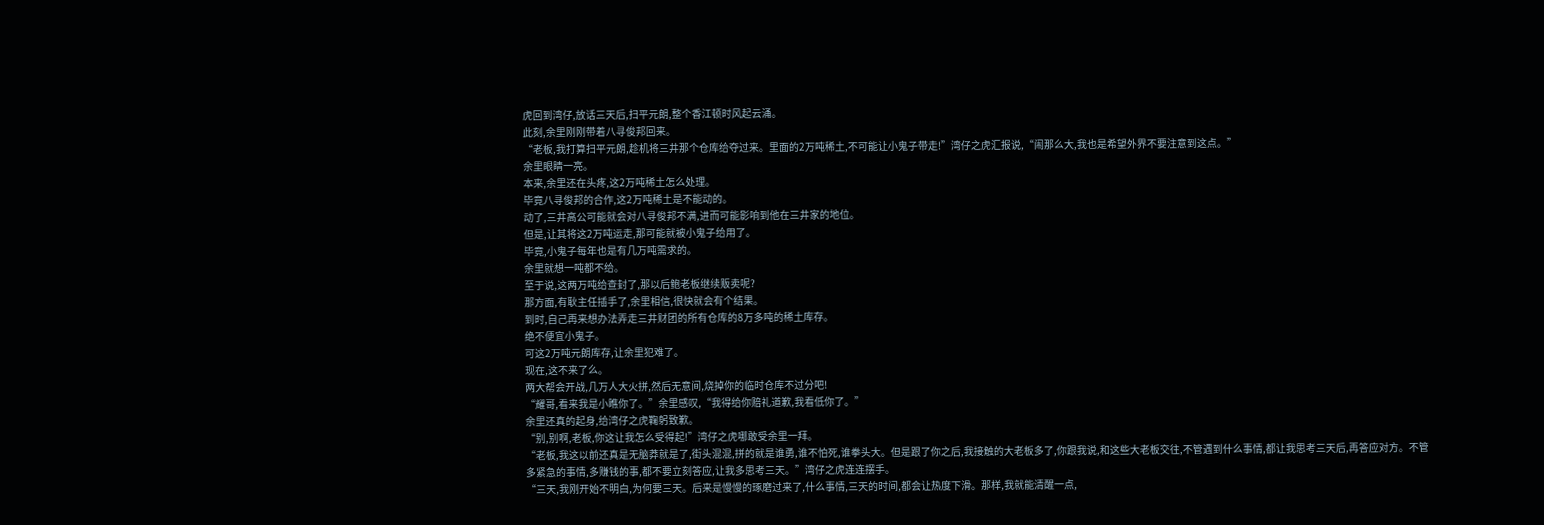虎回到湾仔,放话三天后,扫平元朗,整个香江顿时风起云涌。
此刻,余里刚刚带着八寻俊邦回来。
“老板,我打算扫平元朗,趁机将三井那个仓库给夺过来。里面的2万吨稀土,不可能让小鬼子带走!”湾仔之虎汇报说,“闹那么大,我也是希望外界不要注意到这点。”
余里眼睛一亮。
本来,余里还在头疼,这2万吨稀土怎么处理。
毕竟八寻俊邦的合作,这2万吨稀土是不能动的。
动了,三井高公可能就会对八寻俊邦不满,进而可能影响到他在三井家的地位。
但是,让其将这2万吨运走,那可能就被小鬼子给用了。
毕竟,小鬼子每年也是有几万吨需求的。
余里就想一吨都不给。
至于说,这两万吨给查封了,那以后鲍老板继续贩卖呢?
那方面,有耿主任插手了,余里相信,很快就会有个结果。
到时,自己再来想办法弄走三井财团的所有仓库的8万多吨的稀土库存。
绝不便宜小鬼子。
可这2万吨元朗库存,让余里犯难了。
现在,这不来了么。
两大帮会开战,几万人大火拼,然后无意间,烧掉你的临时仓库不过分吧!
“耀哥,看来我是小瞧你了。”余里感叹,“我得给你赔礼道歉,我看低你了。”
余里还真的起身,给湾仔之虎鞠躬致歉。
“别,别啊,老板,你这让我怎么受得起!”湾仔之虎哪敢受余里一拜。
“老板,我这以前还真是无脑莽就是了,街头混混,拼的就是谁勇,谁不怕死,谁拳头大。但是跟了你之后,我接触的大老板多了,你跟我说,和这些大老板交往,不管遇到什么事情,都让我思考三天后,再答应对方。不管多紧急的事情,多赚钱的事,都不要立刻答应,让我多思考三天。”湾仔之虎连连摆手。
“三天,我刚开始不明白,为何要三天。后来是慢慢的琢磨过来了,什么事情,三天的时间,都会让热度下滑。那样,我就能清醒一点,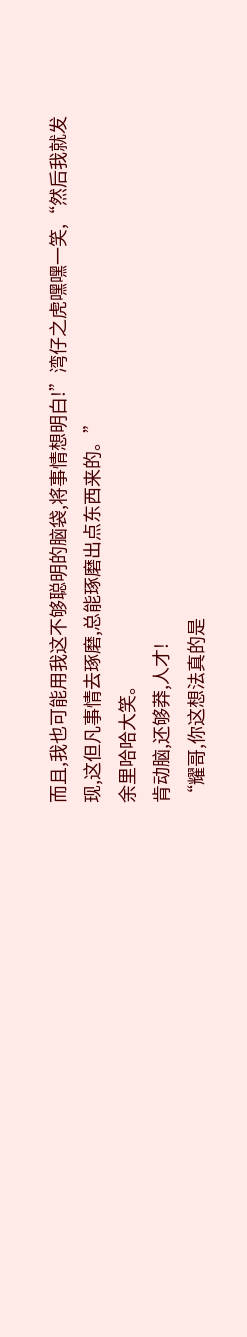而且,我也可能用我这不够聪明的脑袋,将事情想明白!”湾仔之虎嘿嘿一笑,“然后我就发现,这但凡事情去琢磨,总能琢磨出点东西来的。”
余里哈哈大笑。
肯动脑,还够莽,人才!
“耀哥,你这想法真的是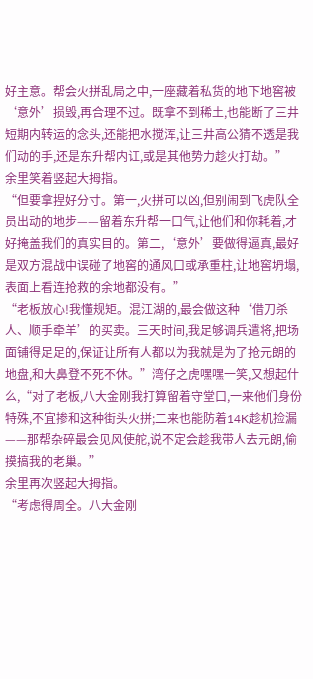好主意。帮会火拼乱局之中,一座藏着私货的地下地窖被‘意外’损毁,再合理不过。既拿不到稀土,也能断了三井短期内转运的念头,还能把水搅浑,让三井高公猜不透是我们动的手,还是东升帮内讧,或是其他势力趁火打劫。”
余里笑着竖起大拇指。
“但要拿捏好分寸。第一,火拼可以凶,但别闹到飞虎队全员出动的地步——留着东升帮一口气,让他们和你耗着,才好掩盖我们的真实目的。第二,‘意外’要做得逼真,最好是双方混战中误碰了地窖的通风口或承重柱,让地窖坍塌,表面上看连抢救的余地都没有。”
“老板放心!我懂规矩。混江湖的,最会做这种‘借刀杀人、顺手牵羊’的买卖。三天时间,我足够调兵遣将,把场面铺得足足的,保证让所有人都以为我就是为了抢元朗的地盘,和大鼻登不死不休。”湾仔之虎嘿嘿一笑,又想起什么,“对了老板,八大金刚我打算留着守堂口,一来他们身份特殊,不宜掺和这种街头火拼;二来也能防着14K趁机捡漏——那帮杂碎最会见风使舵,说不定会趁我带人去元朗,偷摸搞我的老巢。”
余里再次竖起大拇指。
“考虑得周全。八大金刚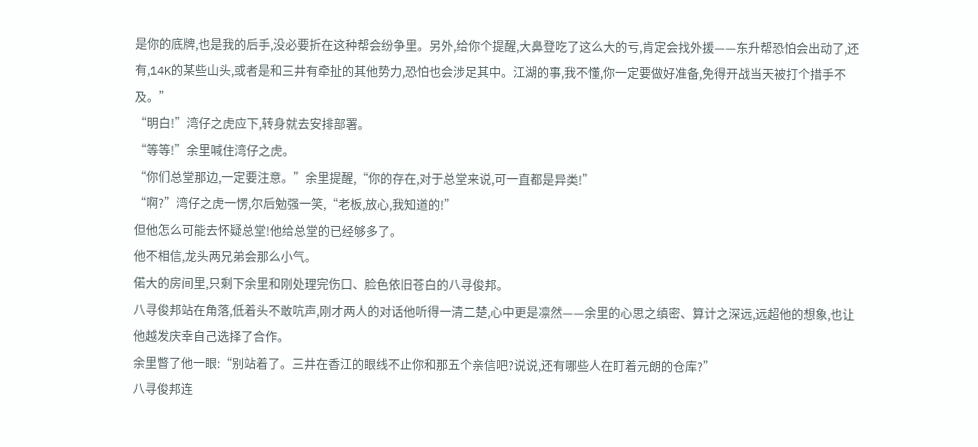是你的底牌,也是我的后手,没必要折在这种帮会纷争里。另外,给你个提醒,大鼻登吃了这么大的亏,肯定会找外援——东升帮恐怕会出动了,还有,14K的某些山头,或者是和三井有牵扯的其他势力,恐怕也会涉足其中。江湖的事,我不懂,你一定要做好准备,免得开战当天被打个措手不及。”
“明白!”湾仔之虎应下,转身就去安排部署。
“等等!”余里喊住湾仔之虎。
“你们总堂那边,一定要注意。”余里提醒,“你的存在,对于总堂来说,可一直都是异类!”
“啊?”湾仔之虎一愣,尔后勉强一笑,“老板,放心,我知道的!”
但他怎么可能去怀疑总堂!他给总堂的已经够多了。
他不相信,龙头两兄弟会那么小气。
偌大的房间里,只剩下余里和刚处理完伤口、脸色依旧苍白的八寻俊邦。
八寻俊邦站在角落,低着头不敢吭声,刚才两人的对话他听得一清二楚,心中更是凛然——余里的心思之缜密、算计之深远,远超他的想象,也让他越发庆幸自己选择了合作。
余里瞥了他一眼:“别站着了。三井在香江的眼线不止你和那五个亲信吧?说说,还有哪些人在盯着元朗的仓库?”
八寻俊邦连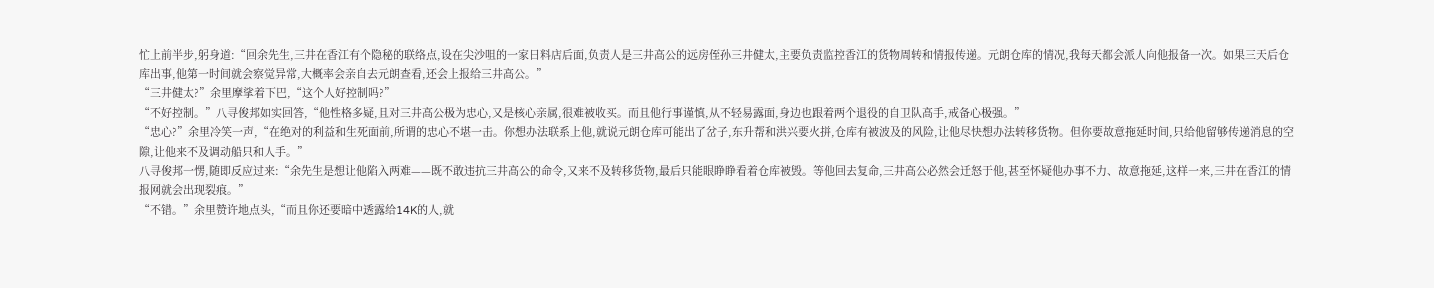忙上前半步,躬身道:“回余先生,三井在香江有个隐秘的联络点,设在尖沙咀的一家日料店后面,负责人是三井高公的远房侄孙三井健太,主要负责监控香江的货物周转和情报传递。元朗仓库的情况,我每天都会派人向他报备一次。如果三天后仓库出事,他第一时间就会察觉异常,大概率会亲自去元朗查看,还会上报给三井高公。”
“三井健太?”余里摩挲着下巴,“这个人好控制吗?”
“不好控制。”八寻俊邦如实回答,“他性格多疑,且对三井高公极为忠心,又是核心亲属,很难被收买。而且他行事谨慎,从不轻易露面,身边也跟着两个退役的自卫队高手,戒备心极强。”
“忠心?”余里冷笑一声,“在绝对的利益和生死面前,所谓的忠心不堪一击。你想办法联系上他,就说元朗仓库可能出了岔子,东升帮和洪兴要火拼,仓库有被波及的风险,让他尽快想办法转移货物。但你要故意拖延时间,只给他留够传递消息的空隙,让他来不及调动船只和人手。”
八寻俊邦一愣,随即反应过来:“余先生是想让他陷入两难——既不敢违抗三井高公的命令,又来不及转移货物,最后只能眼睁睁看着仓库被毁。等他回去复命,三井高公必然会迁怒于他,甚至怀疑他办事不力、故意拖延,这样一来,三井在香江的情报网就会出现裂痕。”
“不错。”余里赞许地点头,“而且你还要暗中透露给14K的人,就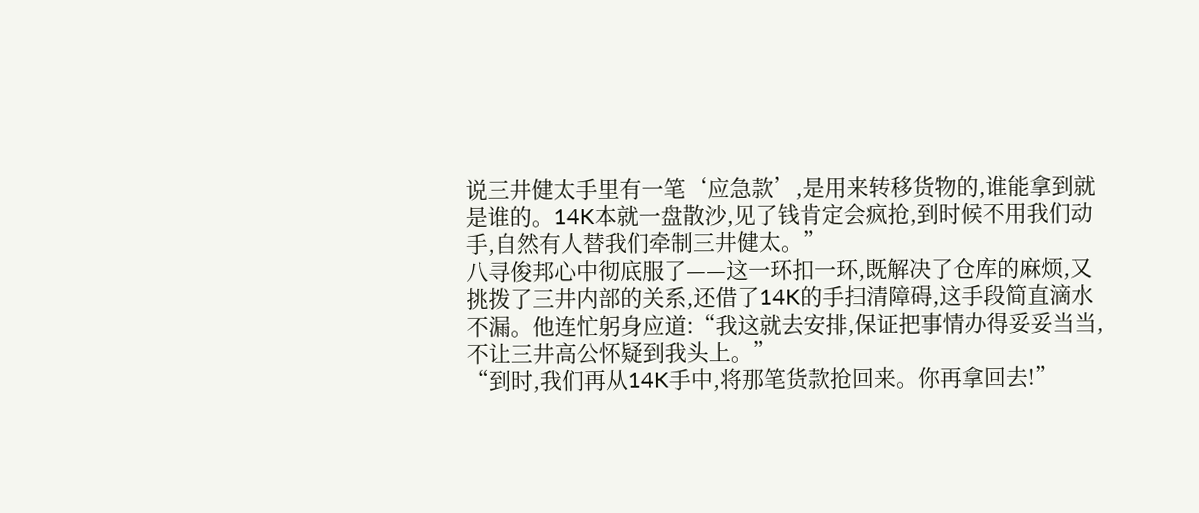说三井健太手里有一笔‘应急款’,是用来转移货物的,谁能拿到就是谁的。14K本就一盘散沙,见了钱肯定会疯抢,到时候不用我们动手,自然有人替我们牵制三井健太。”
八寻俊邦心中彻底服了——这一环扣一环,既解决了仓库的麻烦,又挑拨了三井内部的关系,还借了14K的手扫清障碍,这手段简直滴水不漏。他连忙躬身应道:“我这就去安排,保证把事情办得妥妥当当,不让三井高公怀疑到我头上。”
“到时,我们再从14K手中,将那笔货款抢回来。你再拿回去!”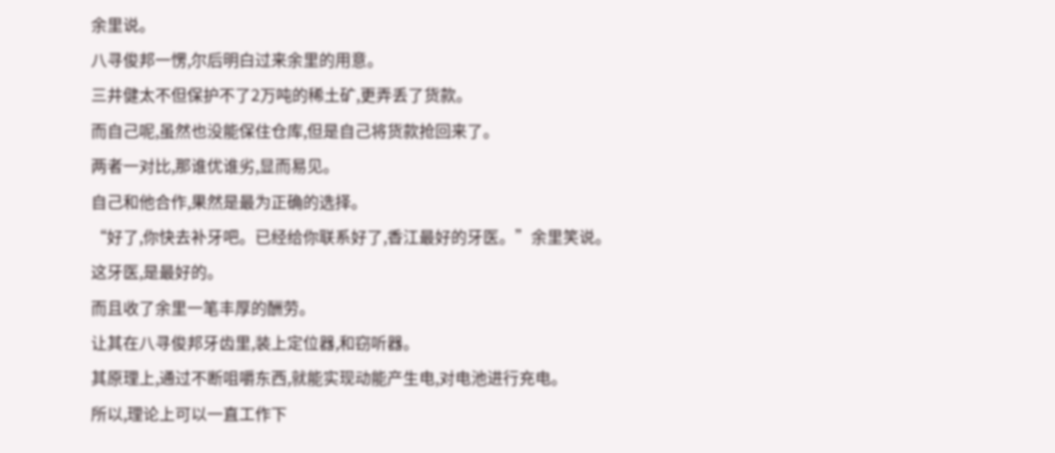余里说。
八寻俊邦一愣,尔后明白过来余里的用意。
三井健太不但保护不了2万吨的稀土矿,更弄丢了货款。
而自己呢,虽然也没能保住仓库,但是自己将货款抢回来了。
两者一对比,那谁优谁劣,显而易见。
自己和他合作,果然是最为正确的选择。
“好了,你快去补牙吧。已经给你联系好了,香江最好的牙医。”余里笑说。
这牙医,是最好的。
而且收了余里一笔丰厚的酬劳。
让其在八寻俊邦牙齿里,装上定位器,和窃听器。
其原理上,通过不断咀嚼东西,就能实现动能产生电,对电池进行充电。
所以,理论上可以一直工作下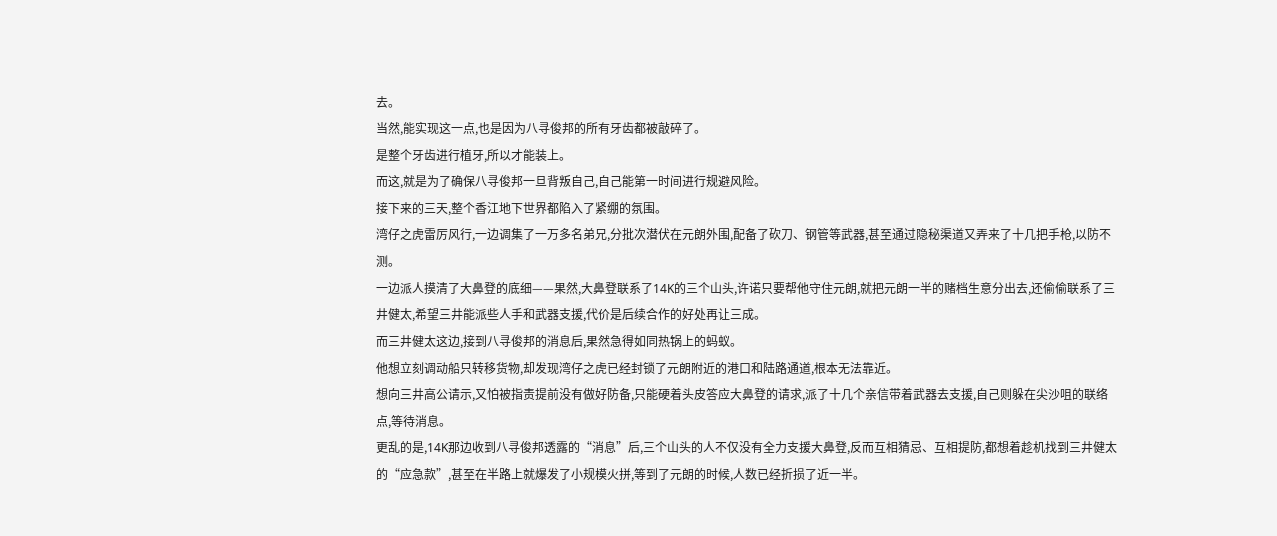去。
当然,能实现这一点,也是因为八寻俊邦的所有牙齿都被敲碎了。
是整个牙齿进行植牙,所以才能装上。
而这,就是为了确保八寻俊邦一旦背叛自己,自己能第一时间进行规避风险。
接下来的三天,整个香江地下世界都陷入了紧绷的氛围。
湾仔之虎雷厉风行,一边调集了一万多名弟兄,分批次潜伏在元朗外围,配备了砍刀、钢管等武器,甚至通过隐秘渠道又弄来了十几把手枪,以防不测。
一边派人摸清了大鼻登的底细——果然,大鼻登联系了14K的三个山头,许诺只要帮他守住元朗,就把元朗一半的赌档生意分出去,还偷偷联系了三井健太,希望三井能派些人手和武器支援,代价是后续合作的好处再让三成。
而三井健太这边,接到八寻俊邦的消息后,果然急得如同热锅上的蚂蚁。
他想立刻调动船只转移货物,却发现湾仔之虎已经封锁了元朗附近的港口和陆路通道,根本无法靠近。
想向三井高公请示,又怕被指责提前没有做好防备,只能硬着头皮答应大鼻登的请求,派了十几个亲信带着武器去支援,自己则躲在尖沙咀的联络点,等待消息。
更乱的是,14K那边收到八寻俊邦透露的“消息”后,三个山头的人不仅没有全力支援大鼻登,反而互相猜忌、互相提防,都想着趁机找到三井健太的“应急款”,甚至在半路上就爆发了小规模火拼,等到了元朗的时候,人数已经折损了近一半。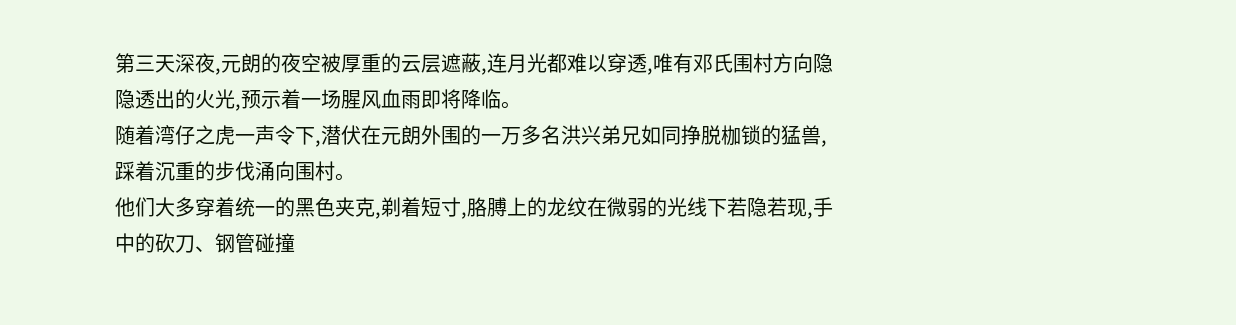第三天深夜,元朗的夜空被厚重的云层遮蔽,连月光都难以穿透,唯有邓氏围村方向隐隐透出的火光,预示着一场腥风血雨即将降临。
随着湾仔之虎一声令下,潜伏在元朗外围的一万多名洪兴弟兄如同挣脱枷锁的猛兽,踩着沉重的步伐涌向围村。
他们大多穿着统一的黑色夹克,剃着短寸,胳膊上的龙纹在微弱的光线下若隐若现,手中的砍刀、钢管碰撞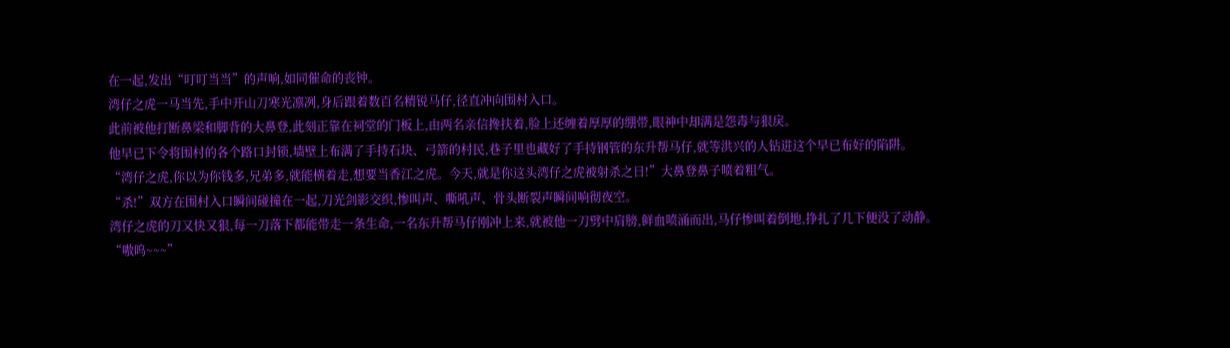在一起,发出“叮叮当当”的声响,如同催命的丧钟。
湾仔之虎一马当先,手中开山刀寒光凛冽,身后跟着数百名精锐马仔,径直冲向围村入口。
此前被他打断鼻梁和脚背的大鼻登,此刻正靠在祠堂的门板上,由两名亲信搀扶着,脸上还缠着厚厚的绷带,眼神中却满是怨毒与狠戾。
他早已下令将围村的各个路口封锁,墙壁上布满了手持石块、弓箭的村民,巷子里也藏好了手持钢管的东升帮马仔,就等洪兴的人钻进这个早已布好的陷阱。
“湾仔之虎,你以为你钱多,兄弟多,就能横着走,想要当香江之虎。今天,就是你这头湾仔之虎被射杀之日!”大鼻登鼻子喷着粗气。
“杀!”双方在围村入口瞬间碰撞在一起,刀光剑影交织,惨叫声、嘶吼声、骨头断裂声瞬间响彻夜空。
湾仔之虎的刀又快又狠,每一刀落下都能带走一条生命,一名东升帮马仔刚冲上来,就被他一刀劈中肩膀,鲜血喷涌而出,马仔惨叫着倒地,挣扎了几下便没了动静。
“嗷呜~~~”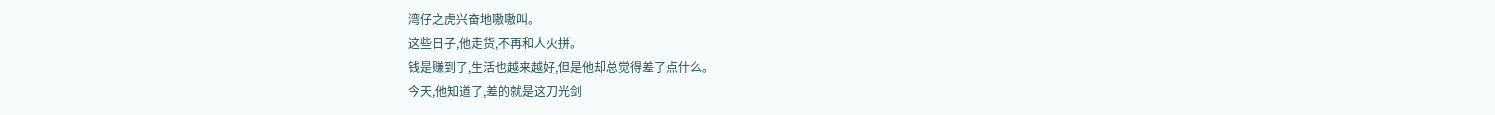湾仔之虎兴奋地嗷嗷叫。
这些日子,他走货,不再和人火拼。
钱是赚到了,生活也越来越好,但是他却总觉得差了点什么。
今天,他知道了,差的就是这刀光剑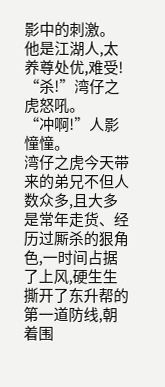影中的刺激。
他是江湖人,太养尊处优,难受!
“杀!”湾仔之虎怒吼。
“冲啊!”人影憧憧。
湾仔之虎今天带来的弟兄不但人数众多,且大多是常年走货、经历过厮杀的狠角色,一时间占据了上风,硬生生撕开了东升帮的第一道防线,朝着围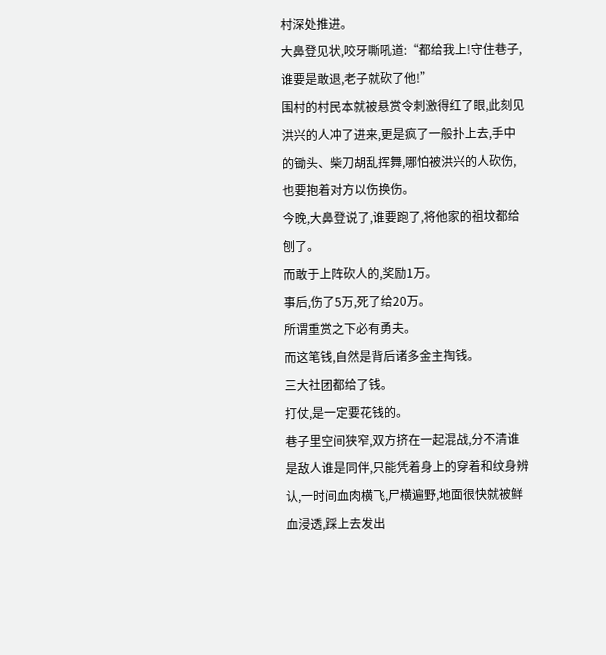村深处推进。
大鼻登见状,咬牙嘶吼道:“都给我上!守住巷子,谁要是敢退,老子就砍了他!”
围村的村民本就被悬赏令刺激得红了眼,此刻见洪兴的人冲了进来,更是疯了一般扑上去,手中的锄头、柴刀胡乱挥舞,哪怕被洪兴的人砍伤,也要抱着对方以伤换伤。
今晚,大鼻登说了,谁要跑了,将他家的祖坟都给刨了。
而敢于上阵砍人的,奖励1万。
事后,伤了5万,死了给20万。
所谓重赏之下必有勇夫。
而这笔钱,自然是背后诸多金主掏钱。
三大社团都给了钱。
打仗,是一定要花钱的。
巷子里空间狭窄,双方挤在一起混战,分不清谁是敌人谁是同伴,只能凭着身上的穿着和纹身辨认,一时间血肉横飞,尸横遍野,地面很快就被鲜血浸透,踩上去发出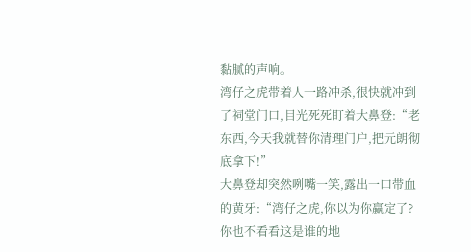黏腻的声响。
湾仔之虎带着人一路冲杀,很快就冲到了祠堂门口,目光死死盯着大鼻登:“老东西,今天我就替你清理门户,把元朗彻底拿下!”
大鼻登却突然咧嘴一笑,露出一口带血的黄牙:“湾仔之虎,你以为你赢定了?你也不看看这是谁的地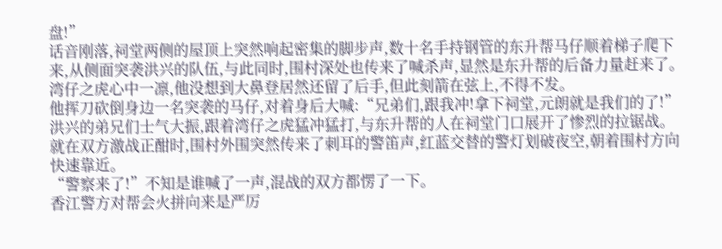盘!”
话音刚落,祠堂两侧的屋顶上突然响起密集的脚步声,数十名手持钢管的东升帮马仔顺着梯子爬下来,从侧面突袭洪兴的队伍,与此同时,围村深处也传来了喊杀声,显然是东升帮的后备力量赶来了。
湾仔之虎心中一凛,他没想到大鼻登居然还留了后手,但此刻箭在弦上,不得不发。
他挥刀砍倒身边一名突袭的马仔,对着身后大喊:“兄弟们,跟我冲!拿下祠堂,元朗就是我们的了!”
洪兴的弟兄们士气大振,跟着湾仔之虎猛冲猛打,与东升帮的人在祠堂门口展开了惨烈的拉锯战。
就在双方激战正酣时,围村外围突然传来了刺耳的警笛声,红蓝交替的警灯划破夜空,朝着围村方向快速靠近。
“警察来了!”不知是谁喊了一声,混战的双方都愣了一下。
香江警方对帮会火拼向来是严厉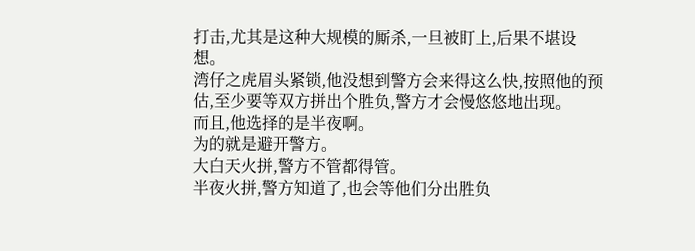打击,尤其是这种大规模的厮杀,一旦被盯上,后果不堪设想。
湾仔之虎眉头紧锁,他没想到警方会来得这么快,按照他的预估,至少要等双方拼出个胜负,警方才会慢悠悠地出现。
而且,他选择的是半夜啊。
为的就是避开警方。
大白天火拼,警方不管都得管。
半夜火拼,警方知道了,也会等他们分出胜负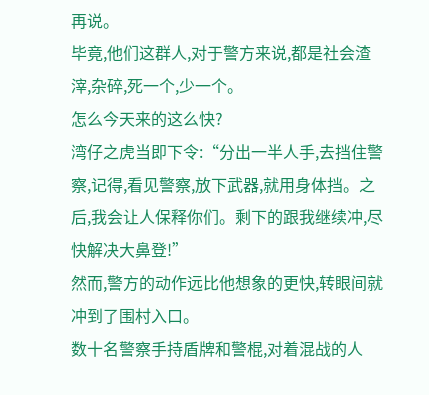再说。
毕竟,他们这群人,对于警方来说,都是社会渣滓,杂碎,死一个,少一个。
怎么今天来的这么快?
湾仔之虎当即下令:“分出一半人手,去挡住警察,记得,看见警察,放下武器,就用身体挡。之后,我会让人保释你们。剩下的跟我继续冲,尽快解决大鼻登!”
然而,警方的动作远比他想象的更快,转眼间就冲到了围村入口。
数十名警察手持盾牌和警棍,对着混战的人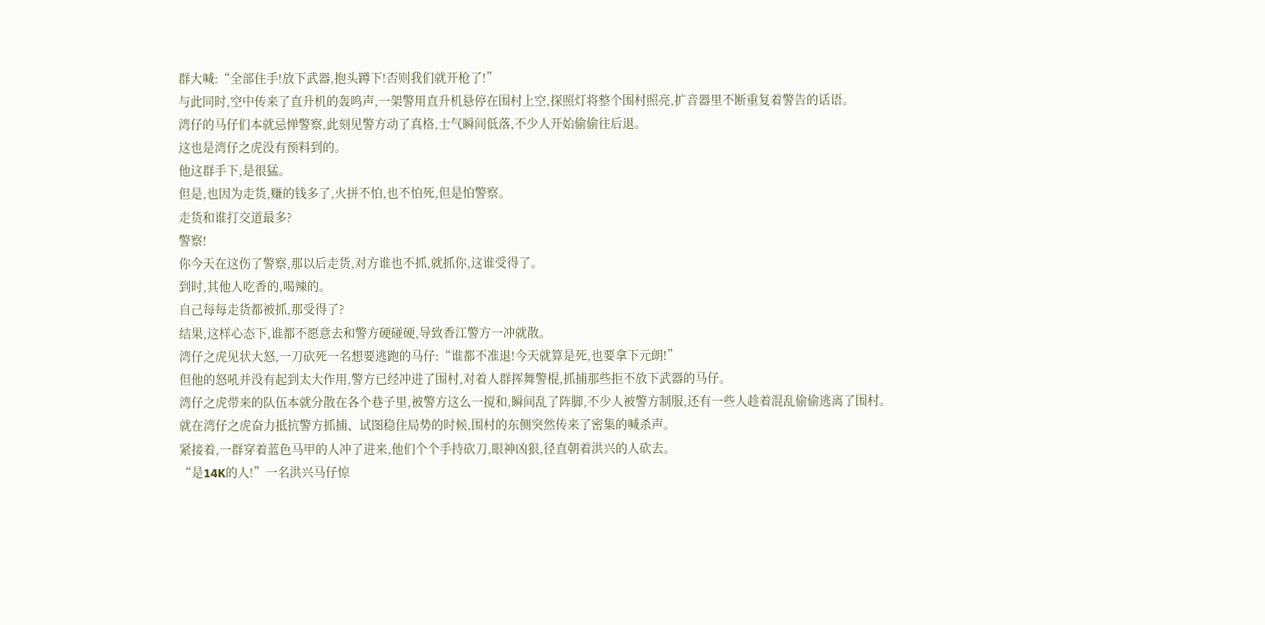群大喊:“全部住手!放下武器,抱头蹲下!否则我们就开枪了!”
与此同时,空中传来了直升机的轰鸣声,一架警用直升机悬停在围村上空,探照灯将整个围村照亮,扩音器里不断重复着警告的话语。
湾仔的马仔们本就忌惮警察,此刻见警方动了真格,士气瞬间低落,不少人开始偷偷往后退。
这也是湾仔之虎没有预料到的。
他这群手下,是很猛。
但是,也因为走货,赚的钱多了,火拼不怕,也不怕死,但是怕警察。
走货和谁打交道最多?
警察!
你今天在这伤了警察,那以后走货,对方谁也不抓,就抓你,这谁受得了。
到时,其他人吃香的,喝辣的。
自己每每走货都被抓,那受得了?
结果,这样心态下,谁都不愿意去和警方硬碰硬,导致香江警方一冲就散。
湾仔之虎见状大怒,一刀砍死一名想要逃跑的马仔:“谁都不准退!今天就算是死,也要拿下元朗!”
但他的怒吼并没有起到太大作用,警方已经冲进了围村,对着人群挥舞警棍,抓捕那些拒不放下武器的马仔。
湾仔之虎带来的队伍本就分散在各个巷子里,被警方这么一搅和,瞬间乱了阵脚,不少人被警方制服,还有一些人趁着混乱偷偷逃离了围村。
就在湾仔之虎奋力抵抗警方抓捕、试图稳住局势的时候,围村的东侧突然传来了密集的喊杀声。
紧接着,一群穿着蓝色马甲的人冲了进来,他们个个手持砍刀,眼神凶狠,径直朝着洪兴的人砍去。
“是14K的人!”一名洪兴马仔惊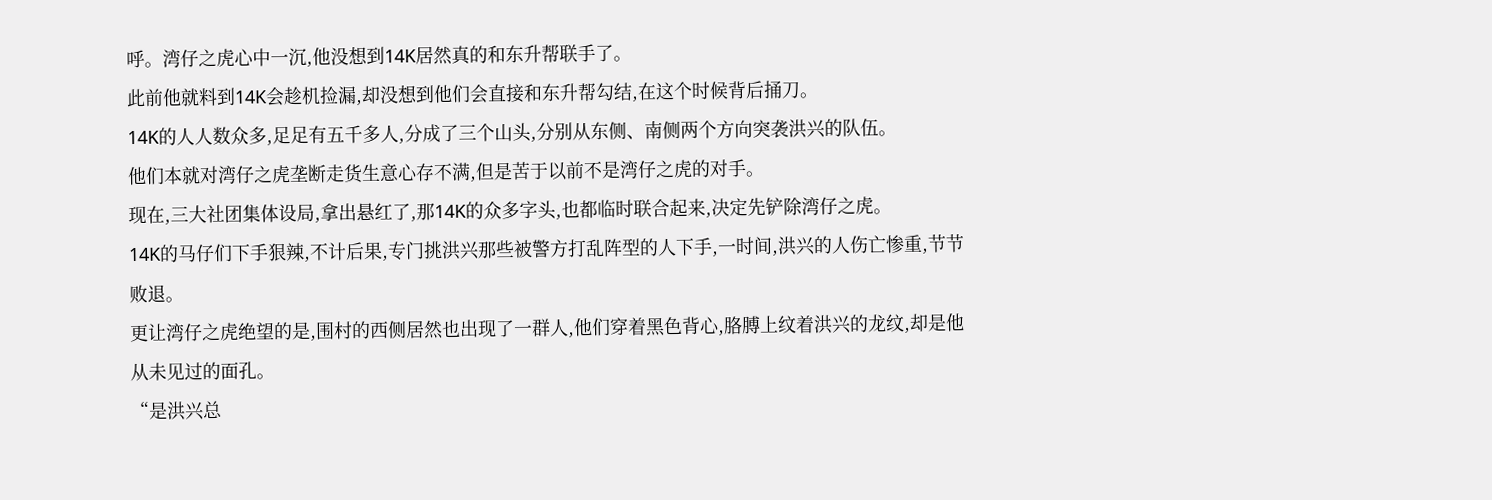呼。湾仔之虎心中一沉,他没想到14K居然真的和东升帮联手了。
此前他就料到14K会趁机捡漏,却没想到他们会直接和东升帮勾结,在这个时候背后捅刀。
14K的人人数众多,足足有五千多人,分成了三个山头,分别从东侧、南侧两个方向突袭洪兴的队伍。
他们本就对湾仔之虎垄断走货生意心存不满,但是苦于以前不是湾仔之虎的对手。
现在,三大社团集体设局,拿出悬红了,那14K的众多字头,也都临时联合起来,决定先铲除湾仔之虎。
14K的马仔们下手狠辣,不计后果,专门挑洪兴那些被警方打乱阵型的人下手,一时间,洪兴的人伤亡惨重,节节败退。
更让湾仔之虎绝望的是,围村的西侧居然也出现了一群人,他们穿着黑色背心,胳膊上纹着洪兴的龙纹,却是他从未见过的面孔。
“是洪兴总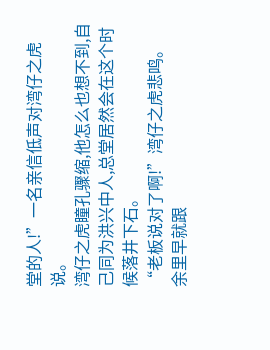堂的人!”一名亲信低声对湾仔之虎说。
湾仔之虎瞳孔骤缩,他怎么也想不到,自己同为洪兴中人,总堂居然会在这个时候落井下石。
“老板说对了啊!”湾仔之虎悲鸣。
余里早就跟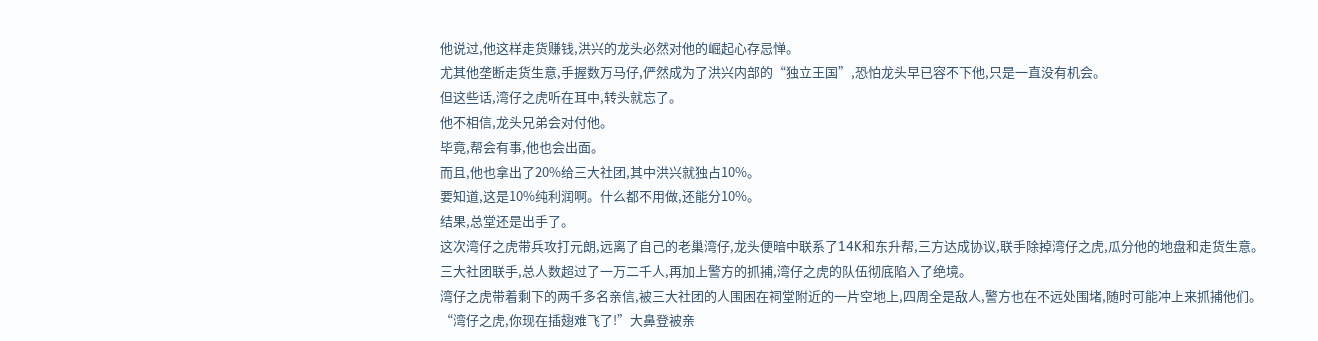他说过,他这样走货赚钱,洪兴的龙头必然对他的崛起心存忌惮。
尤其他垄断走货生意,手握数万马仔,俨然成为了洪兴内部的“独立王国”,恐怕龙头早已容不下他,只是一直没有机会。
但这些话,湾仔之虎听在耳中,转头就忘了。
他不相信,龙头兄弟会对付他。
毕竟,帮会有事,他也会出面。
而且,他也拿出了20%给三大社团,其中洪兴就独占10%。
要知道,这是10%纯利润啊。什么都不用做,还能分10%。
结果,总堂还是出手了。
这次湾仔之虎带兵攻打元朗,远离了自己的老巢湾仔,龙头便暗中联系了14K和东升帮,三方达成协议,联手除掉湾仔之虎,瓜分他的地盘和走货生意。
三大社团联手,总人数超过了一万二千人,再加上警方的抓捕,湾仔之虎的队伍彻底陷入了绝境。
湾仔之虎带着剩下的两千多名亲信,被三大社团的人围困在祠堂附近的一片空地上,四周全是敌人,警方也在不远处围堵,随时可能冲上来抓捕他们。
“湾仔之虎,你现在插翅难飞了!”大鼻登被亲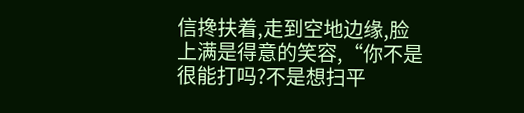信搀扶着,走到空地边缘,脸上满是得意的笑容,“你不是很能打吗?不是想扫平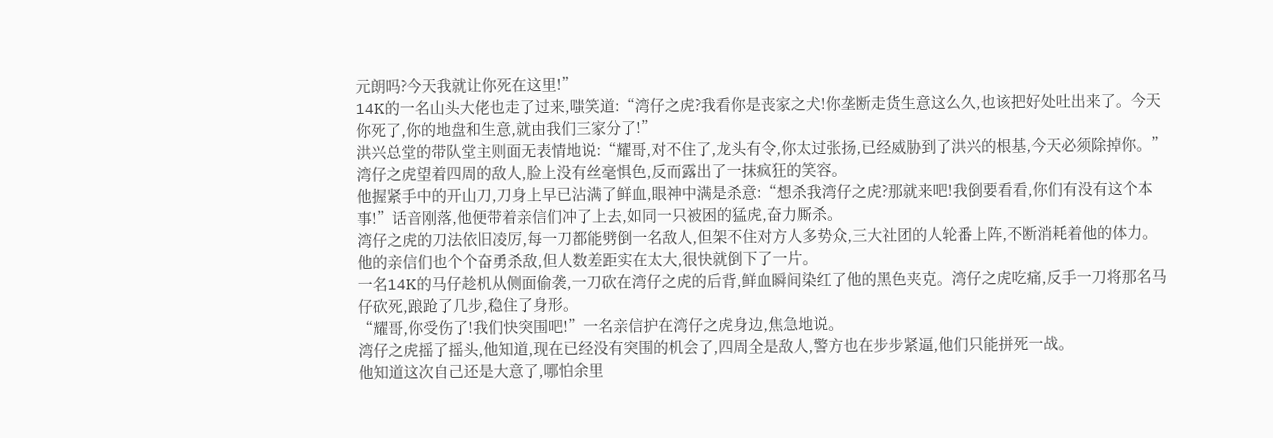元朗吗?今天我就让你死在这里!”
14K的一名山头大佬也走了过来,嗤笑道:“湾仔之虎?我看你是丧家之犬!你垄断走货生意这么久,也该把好处吐出来了。今天你死了,你的地盘和生意,就由我们三家分了!”
洪兴总堂的带队堂主则面无表情地说:“耀哥,对不住了,龙头有令,你太过张扬,已经威胁到了洪兴的根基,今天必须除掉你。”
湾仔之虎望着四周的敌人,脸上没有丝毫惧色,反而露出了一抹疯狂的笑容。
他握紧手中的开山刀,刀身上早已沾满了鲜血,眼神中满是杀意:“想杀我湾仔之虎?那就来吧!我倒要看看,你们有没有这个本事!”话音刚落,他便带着亲信们冲了上去,如同一只被困的猛虎,奋力厮杀。
湾仔之虎的刀法依旧凌厉,每一刀都能劈倒一名敌人,但架不住对方人多势众,三大社团的人轮番上阵,不断消耗着他的体力。
他的亲信们也个个奋勇杀敌,但人数差距实在太大,很快就倒下了一片。
一名14K的马仔趁机从侧面偷袭,一刀砍在湾仔之虎的后背,鲜血瞬间染红了他的黑色夹克。湾仔之虎吃痛,反手一刀将那名马仔砍死,踉跄了几步,稳住了身形。
“耀哥,你受伤了!我们快突围吧!”一名亲信护在湾仔之虎身边,焦急地说。
湾仔之虎摇了摇头,他知道,现在已经没有突围的机会了,四周全是敌人,警方也在步步紧逼,他们只能拼死一战。
他知道这次自己还是大意了,哪怕余里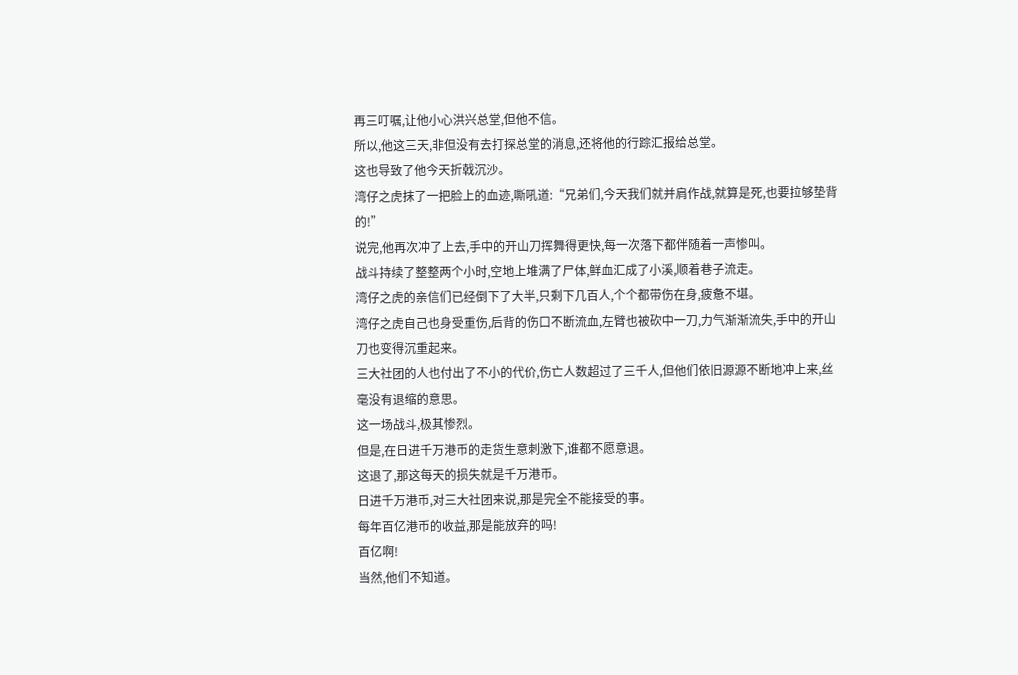再三叮嘱,让他小心洪兴总堂,但他不信。
所以,他这三天,非但没有去打探总堂的消息,还将他的行踪汇报给总堂。
这也导致了他今天折戟沉沙。
湾仔之虎抹了一把脸上的血迹,嘶吼道:“兄弟们,今天我们就并肩作战,就算是死,也要拉够垫背的!”
说完,他再次冲了上去,手中的开山刀挥舞得更快,每一次落下都伴随着一声惨叫。
战斗持续了整整两个小时,空地上堆满了尸体,鲜血汇成了小溪,顺着巷子流走。
湾仔之虎的亲信们已经倒下了大半,只剩下几百人,个个都带伤在身,疲惫不堪。
湾仔之虎自己也身受重伤,后背的伤口不断流血,左臂也被砍中一刀,力气渐渐流失,手中的开山刀也变得沉重起来。
三大社团的人也付出了不小的代价,伤亡人数超过了三千人,但他们依旧源源不断地冲上来,丝毫没有退缩的意思。
这一场战斗,极其惨烈。
但是,在日进千万港币的走货生意刺激下,谁都不愿意退。
这退了,那这每天的损失就是千万港币。
日进千万港币,对三大社团来说,那是完全不能接受的事。
每年百亿港币的收益,那是能放弃的吗!
百亿啊!
当然,他们不知道。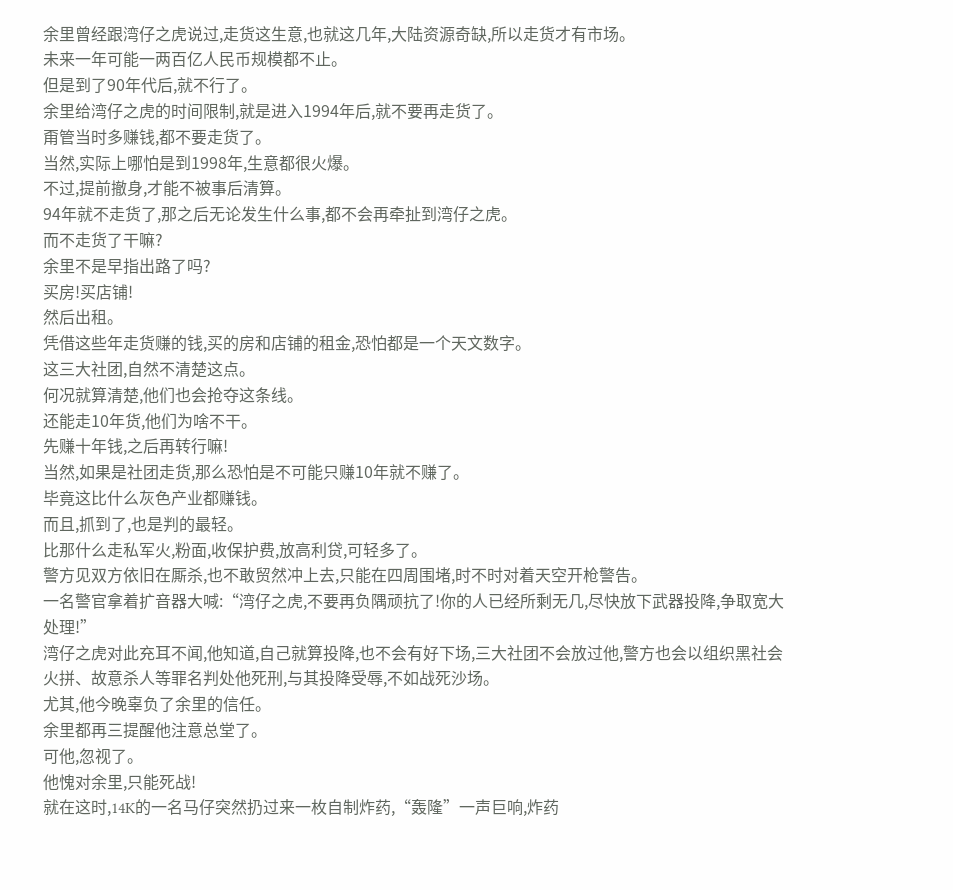余里曾经跟湾仔之虎说过,走货这生意,也就这几年,大陆资源奇缺,所以走货才有市场。
未来一年可能一两百亿人民币规模都不止。
但是到了90年代后,就不行了。
余里给湾仔之虎的时间限制,就是进入1994年后,就不要再走货了。
甭管当时多赚钱,都不要走货了。
当然,实际上哪怕是到1998年,生意都很火爆。
不过,提前撤身,才能不被事后清算。
94年就不走货了,那之后无论发生什么事,都不会再牵扯到湾仔之虎。
而不走货了干嘛?
余里不是早指出路了吗?
买房!买店铺!
然后出租。
凭借这些年走货赚的钱,买的房和店铺的租金,恐怕都是一个天文数字。
这三大社团,自然不清楚这点。
何况就算清楚,他们也会抢夺这条线。
还能走10年货,他们为啥不干。
先赚十年钱,之后再转行嘛!
当然,如果是社团走货,那么恐怕是不可能只赚10年就不赚了。
毕竟这比什么灰色产业都赚钱。
而且,抓到了,也是判的最轻。
比那什么走私军火,粉面,收保护费,放高利贷,可轻多了。
警方见双方依旧在厮杀,也不敢贸然冲上去,只能在四周围堵,时不时对着天空开枪警告。
一名警官拿着扩音器大喊:“湾仔之虎,不要再负隅顽抗了!你的人已经所剩无几,尽快放下武器投降,争取宽大处理!”
湾仔之虎对此充耳不闻,他知道,自己就算投降,也不会有好下场,三大社团不会放过他,警方也会以组织黑社会火拼、故意杀人等罪名判处他死刑,与其投降受辱,不如战死沙场。
尤其,他今晚辜负了余里的信任。
余里都再三提醒他注意总堂了。
可他,忽视了。
他愧对余里,只能死战!
就在这时,14K的一名马仔突然扔过来一枚自制炸药,“轰隆”一声巨响,炸药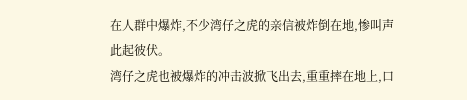在人群中爆炸,不少湾仔之虎的亲信被炸倒在地,惨叫声此起彼伏。
湾仔之虎也被爆炸的冲击波掀飞出去,重重摔在地上,口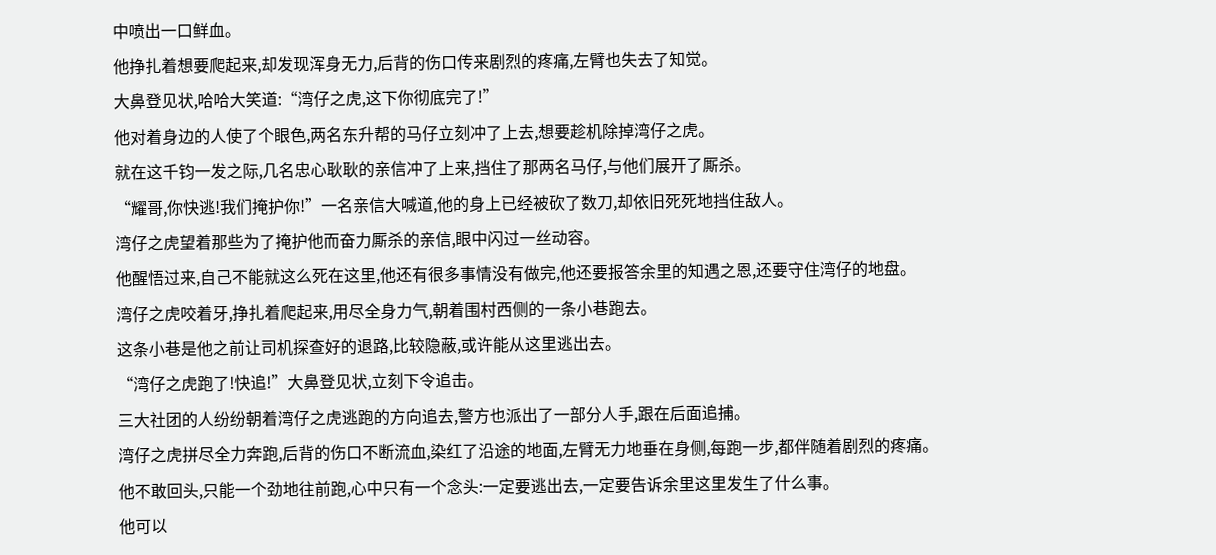中喷出一口鲜血。
他挣扎着想要爬起来,却发现浑身无力,后背的伤口传来剧烈的疼痛,左臂也失去了知觉。
大鼻登见状,哈哈大笑道:“湾仔之虎,这下你彻底完了!”
他对着身边的人使了个眼色,两名东升帮的马仔立刻冲了上去,想要趁机除掉湾仔之虎。
就在这千钧一发之际,几名忠心耿耿的亲信冲了上来,挡住了那两名马仔,与他们展开了厮杀。
“耀哥,你快逃!我们掩护你!”一名亲信大喊道,他的身上已经被砍了数刀,却依旧死死地挡住敌人。
湾仔之虎望着那些为了掩护他而奋力厮杀的亲信,眼中闪过一丝动容。
他醒悟过来,自己不能就这么死在这里,他还有很多事情没有做完,他还要报答余里的知遇之恩,还要守住湾仔的地盘。
湾仔之虎咬着牙,挣扎着爬起来,用尽全身力气,朝着围村西侧的一条小巷跑去。
这条小巷是他之前让司机探查好的退路,比较隐蔽,或许能从这里逃出去。
“湾仔之虎跑了!快追!”大鼻登见状,立刻下令追击。
三大社团的人纷纷朝着湾仔之虎逃跑的方向追去,警方也派出了一部分人手,跟在后面追捕。
湾仔之虎拼尽全力奔跑,后背的伤口不断流血,染红了沿途的地面,左臂无力地垂在身侧,每跑一步,都伴随着剧烈的疼痛。
他不敢回头,只能一个劲地往前跑,心中只有一个念头:一定要逃出去,一定要告诉余里这里发生了什么事。
他可以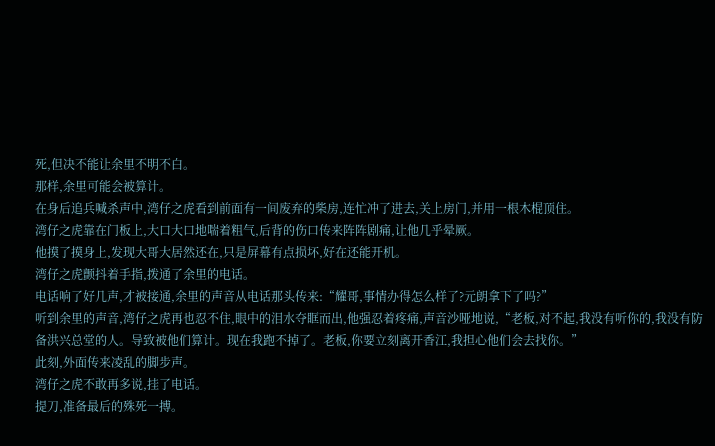死,但决不能让余里不明不白。
那样,余里可能会被算计。
在身后追兵喊杀声中,湾仔之虎看到前面有一间废弃的柴房,连忙冲了进去,关上房门,并用一根木棍顶住。
湾仔之虎靠在门板上,大口大口地喘着粗气,后背的伤口传来阵阵剧痛,让他几乎晕厥。
他摸了摸身上,发现大哥大居然还在,只是屏幕有点损坏,好在还能开机。
湾仔之虎颤抖着手指,拨通了余里的电话。
电话响了好几声,才被接通,余里的声音从电话那头传来:“耀哥,事情办得怎么样了?元朗拿下了吗?”
听到余里的声音,湾仔之虎再也忍不住,眼中的泪水夺眶而出,他强忍着疼痛,声音沙哑地说,“老板,对不起,我没有听你的,我没有防备洪兴总堂的人。导致被他们算计。现在我跑不掉了。老板,你要立刻离开香江,我担心他们会去找你。”
此刻,外面传来凌乱的脚步声。
湾仔之虎不敢再多说,挂了电话。
提刀,准备最后的殊死一搏。